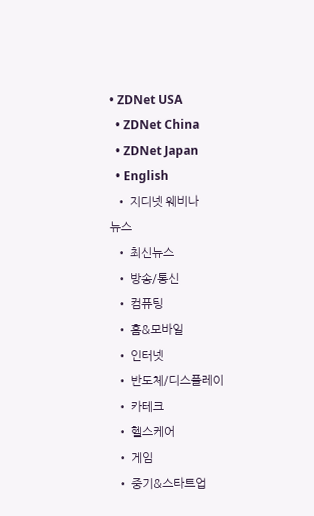• ZDNet USA
  • ZDNet China
  • ZDNet Japan
  • English
  • 지디넷 웨비나
뉴스
  • 최신뉴스
  • 방송/통신
  • 컴퓨팅
  • 홈&모바일
  • 인터넷
  • 반도체/디스플레이
  • 카테크
  • 헬스케어
  • 게임
  • 중기&스타트업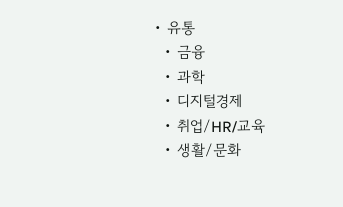• 유통
  • 금융
  • 과학
  • 디지털경제
  • 취업/HR/교육
  • 생활/문화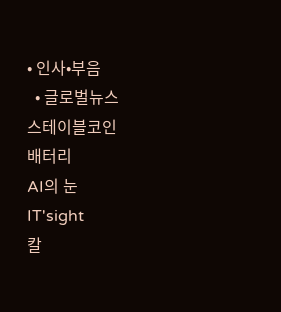• 인사•부음
  • 글로벌뉴스
스테이블코인
배터리
AI의 눈
IT'sight
칼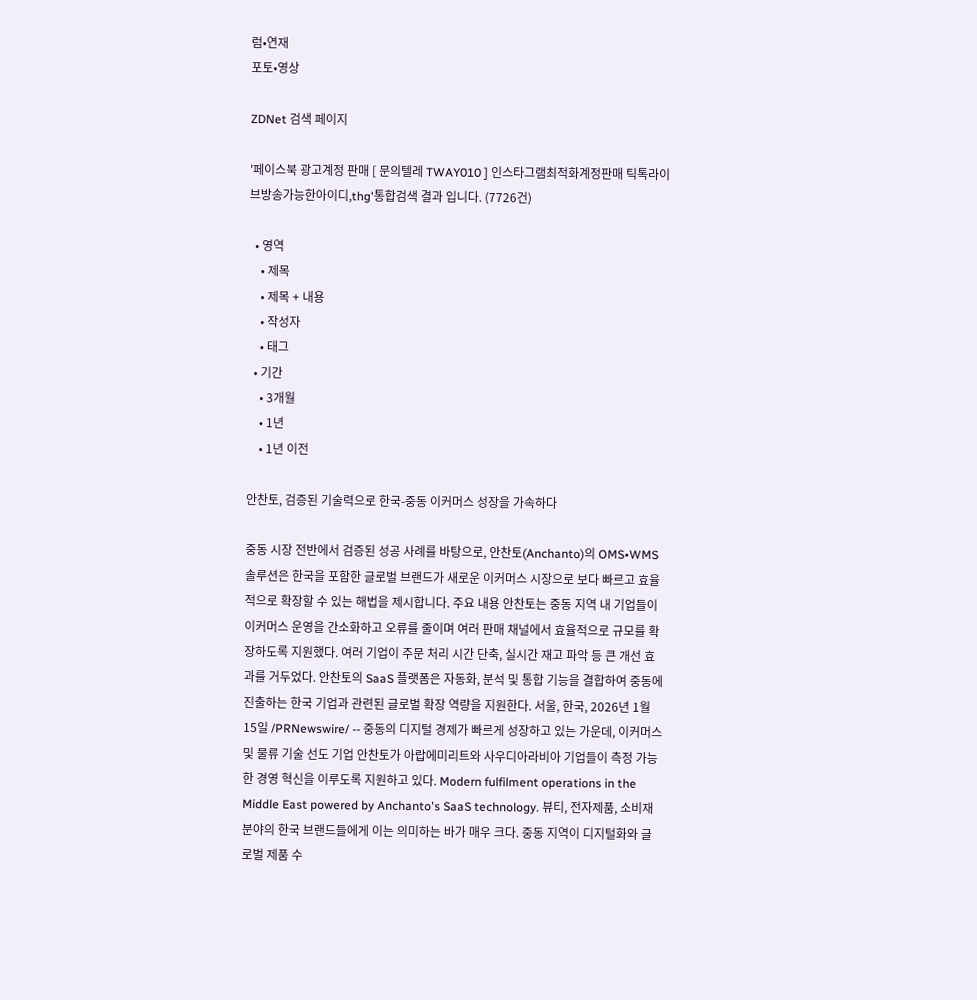럼•연재
포토•영상

ZDNet 검색 페이지

'페이스북 광고계정 판매 [ 문의텔레 TWAY010 ] 인스타그램최적화계정판매 틱톡라이브방송가능한아이디,thg'통합검색 결과 입니다. (7726건)

  • 영역
    • 제목
    • 제목 + 내용
    • 작성자
    • 태그
  • 기간
    • 3개월
    • 1년
    • 1년 이전

안찬토, 검증된 기술력으로 한국-중동 이커머스 성장을 가속하다

중동 시장 전반에서 검증된 성공 사례를 바탕으로, 안찬토(Anchanto)의 OMS•WMS 솔루션은 한국을 포함한 글로벌 브랜드가 새로운 이커머스 시장으로 보다 빠르고 효율적으로 확장할 수 있는 해법을 제시합니다. 주요 내용 안찬토는 중동 지역 내 기업들이 이커머스 운영을 간소화하고 오류를 줄이며 여러 판매 채널에서 효율적으로 규모를 확장하도록 지원했다. 여러 기업이 주문 처리 시간 단축, 실시간 재고 파악 등 큰 개선 효과를 거두었다. 안찬토의 SaaS 플랫폼은 자동화, 분석 및 통합 기능을 결합하여 중동에 진출하는 한국 기업과 관련된 글로벌 확장 역량을 지원한다. 서울, 한국, 2026년 1월 15일 /PRNewswire/ -- 중동의 디지털 경제가 빠르게 성장하고 있는 가운데, 이커머스 및 물류 기술 선도 기업 안찬토가 아랍에미리트와 사우디아라비아 기업들이 측정 가능한 경영 혁신을 이루도록 지원하고 있다. Modern fulfilment operations in the Middle East powered by Anchanto's SaaS technology. 뷰티, 전자제품, 소비재 분야의 한국 브랜드들에게 이는 의미하는 바가 매우 크다. 중동 지역이 디지털화와 글로벌 제품 수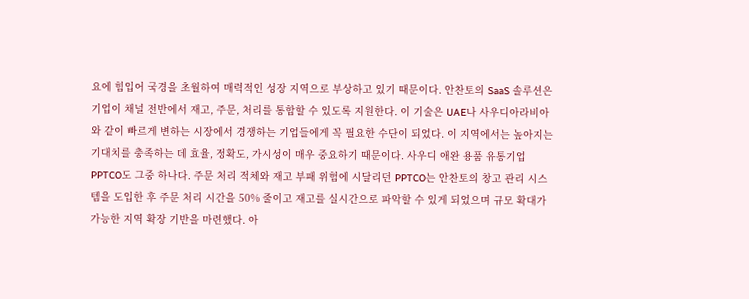요에 힘입어 국경을 초월하여 매력적인 성장 지역으로 부상하고 있기 때문이다. 안찬토의 SaaS 솔루션은 기업이 채널 전반에서 재고, 주문, 처리를 통합할 수 있도록 지원한다. 이 기술은 UAE나 사우디아라비아와 같이 빠르게 변하는 시장에서 경쟁하는 기업들에게 꼭 필요한 수단이 되었다. 이 지역에서는 높아지는 기대치를 충족하는 데 효율, 정확도, 가시성이 매우 중요하기 때문이다. 사우디 애완 용품 유통기업 PPTCO도 그중 하나다. 주문 처리 적체와 재고 부패 위험에 시달리던 PPTCO는 안찬토의 창고 관리 시스템을 도입한 후 주문 처리 시간을 50% 줄이고 재고를 실시간으로 파악할 수 있게 되었으며 규모 확대가 가능한 지역 확장 기반을 마련했다. 아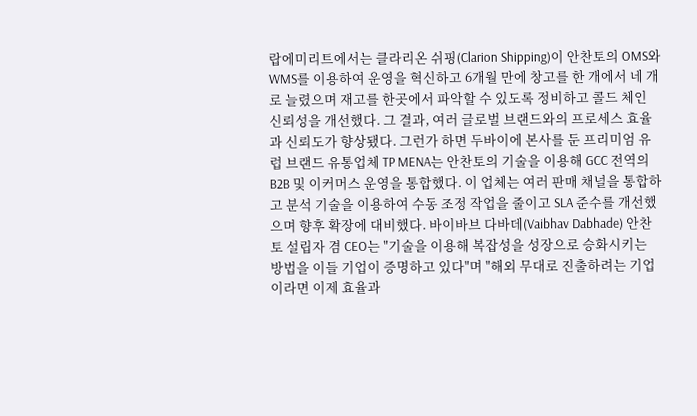랍에미리트에서는 클라리온 쉬핑(Clarion Shipping)이 안찬토의 OMS와 WMS를 이용하여 운영을 혁신하고 6개월 만에 창고를 한 개에서 네 개로 늘렸으며 재고를 한곳에서 파악할 수 있도록 정비하고 콜드 체인 신뢰성을 개선했다. 그 결과, 여러 글로벌 브랜드와의 프로세스 효율과 신뢰도가 향상됐다. 그런가 하면 두바이에 본사를 둔 프리미엄 유럽 브랜드 유통업체 TP MENA는 안찬토의 기술을 이용해 GCC 전역의 B2B 및 이커머스 운영을 통합했다. 이 업체는 여러 판매 채널을 통합하고 분석 기술을 이용하여 수동 조정 작업을 줄이고 SLA 준수를 개선했으며 향후 확장에 대비했다. 바이바브 다바데(Vaibhav Dabhade) 안찬토 설립자 겸 CEO는 "기술을 이용해 복잡성을 성장으로 승화시키는 방법을 이들 기업이 증명하고 있다"며 "해외 무대로 진출하려는 기업이라면 이제 효율과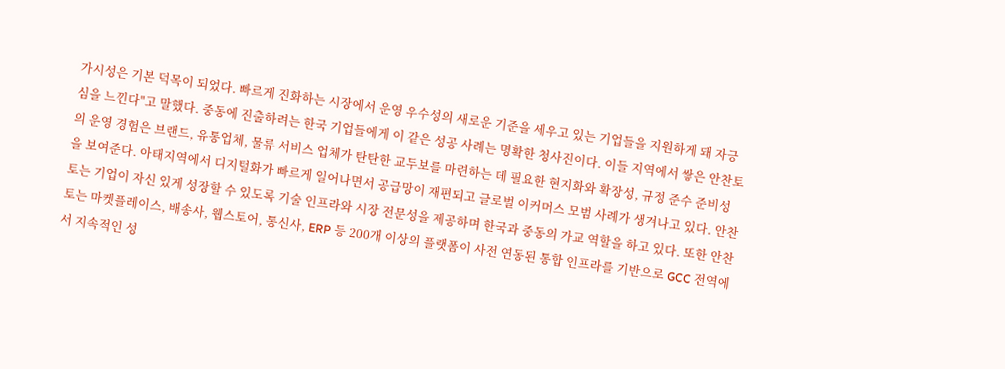가시성은 기본 덕목이 되었다. 빠르게 진화하는 시장에서 운영 우수성의 새로운 기준을 세우고 있는 기업들을 지원하게 돼 자긍심을 느낀다"고 말했다. 중동에 진출하려는 한국 기업들에게 이 같은 성공 사례는 명확한 청사진이다. 이들 지역에서 쌓은 안찬토의 운영 경험은 브랜드, 유통업체, 물류 서비스 업체가 탄탄한 교두보를 마련하는 데 필요한 현지화와 확장성, 규정 준수 준비성을 보여준다. 아태지역에서 디지털화가 빠르게 일어나면서 공급망이 재편되고 글로벌 이커머스 모범 사례가 생겨나고 있다. 안찬토는 기업이 자신 있게 성장할 수 있도록 기술 인프라와 시장 전문성을 제공하며 한국과 중동의 가교 역할을 하고 있다. 또한 안찬토는 마켓플레이스, 배송사, 웹스토어, 통신사, ERP 등 200개 이상의 플랫폼이 사전 연동된 통합 인프라를 기반으로 GCC 전역에서 지속적인 성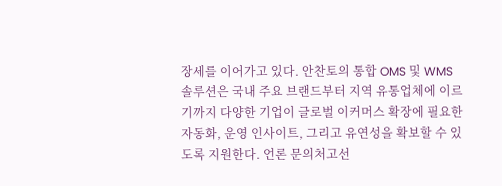장세를 이어가고 있다. 안찬토의 통합 OMS 및 WMS 솔루션은 국내 주요 브랜드부터 지역 유통업체에 이르기까지 다양한 기업이 글로벌 이커머스 확장에 필요한 자동화, 운영 인사이트, 그리고 유연성을 확보할 수 있도록 지원한다. 언론 문의처고선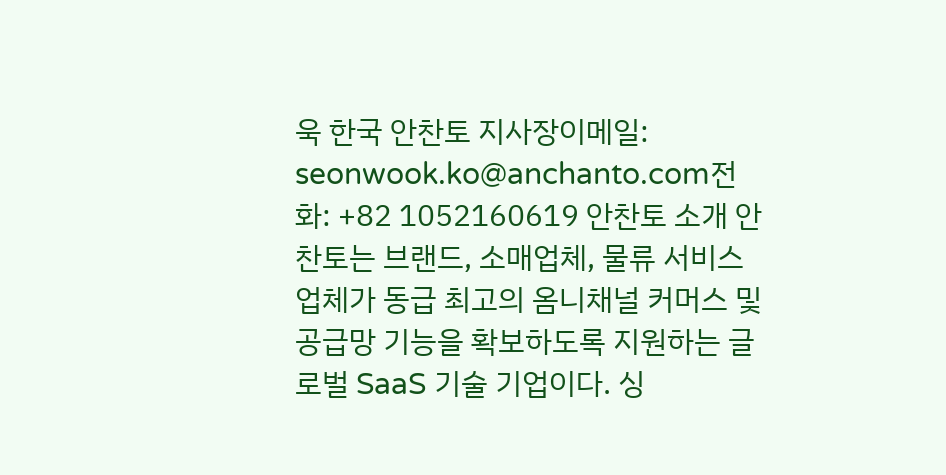욱 한국 안찬토 지사장이메일: seonwook.ko@anchanto.com전화: +82 1052160619 안찬토 소개 안찬토는 브랜드, 소매업체, 물류 서비스 업체가 동급 최고의 옴니채널 커머스 및 공급망 기능을 확보하도록 지원하는 글로벌 SaaS 기술 기업이다. 싱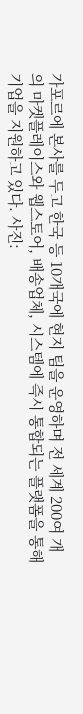가포르에 본사를 두고 한국 등 10개국에 현지 팀을 운영하며 전 세계 200여 개의 마켓플레이스와 웹스토어, 배송업체, 시스템에 즉시 통합되는 플랫폼을 통해 기업을 지원하고 있다. 사진: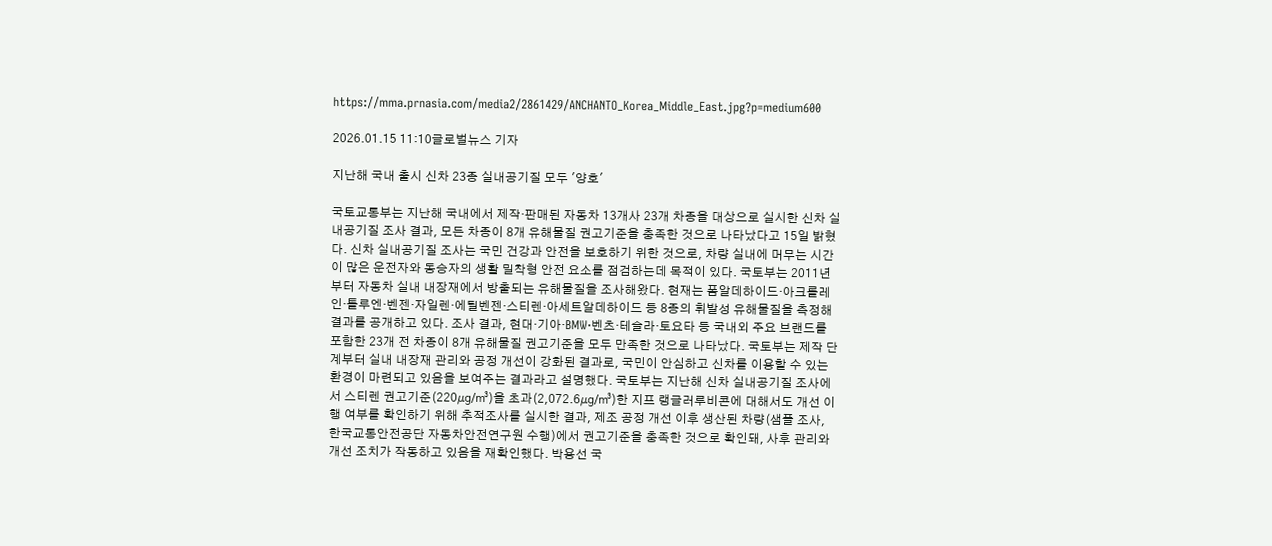https://mma.prnasia.com/media2/2861429/ANCHANTO_Korea_Middle_East.jpg?p=medium600

2026.01.15 11:10글로벌뉴스 기자

지난해 국내 출시 신차 23종 실내공기질 모두 '양호'

국토교통부는 지난해 국내에서 제작·판매된 자동차 13개사 23개 차종을 대상으로 실시한 신차 실내공기질 조사 결과, 모든 차종이 8개 유해물질 권고기준을 충족한 것으로 나타났다고 15일 밝혔다. 신차 실내공기질 조사는 국민 건강과 안전을 보호하기 위한 것으로, 차량 실내에 머무는 시간이 많은 운전자와 동승자의 생활 밀착형 안전 요소를 점검하는데 목적이 있다. 국토부는 2011년부터 자동차 실내 내장재에서 방출되는 유해물질을 조사해왔다. 현재는 폼알데하이드·아크롤레인·톨루엔·벤젠·자일렌·에틸벤젠·스티렌·아세트알데하이드 등 8종의 휘발성 유해물질을 측정해 결과를 공개하고 있다. 조사 결과, 현대·기아·BMW·벤츠·테슬라·토요타 등 국내외 주요 브랜드를 포함한 23개 전 차종이 8개 유해물질 권고기준을 모두 만족한 것으로 나타났다. 국토부는 제작 단계부터 실내 내장재 관리와 공정 개선이 강화된 결과로, 국민이 안심하고 신차를 이용할 수 있는 환경이 마련되고 있음을 보여주는 결과라고 설명했다. 국토부는 지난해 신차 실내공기질 조사에서 스티렌 권고기준(220㎍/㎥)을 초과(2,072.6㎍/㎥)한 지프 랭글러루비콘에 대해서도 개선 이행 여부를 확인하기 위해 추적조사를 실시한 결과, 제조 공정 개선 이후 생산된 차량(샘플 조사, 한국교통안전공단 자동차안전연구원 수행)에서 권고기준을 충족한 것으로 확인돼, 사후 관리와 개선 조치가 작동하고 있음을 재확인했다. 박용선 국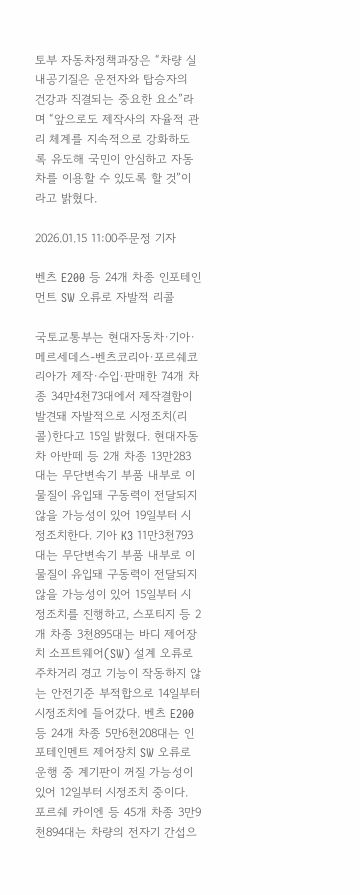토부 자동차정책과장은 “차량 실내공기질은 운전자와 탑승자의 건강과 직결되는 중요한 요소”라며 “앞으로도 제작사의 자율적 관리 체계를 지속적으로 강화하도록 유도해 국민이 안심하고 자동차를 이용할 수 있도록 할 것”이라고 밝혔다.

2026.01.15 11:00주문정 기자

벤츠 E200 등 24개 차종 인포테인먼트 SW 오류로 자발적 리콜

국토교통부는 현대자동차·기아·메르세데스-벤츠코리아·포르쉐코리아가 제작·수입·판매한 74개 차종 34만4천73대에서 제작결함이 발견돼 자발적으로 시정조치(리콜)한다고 15일 밝혔다. 현대자동차 아반떼 등 2개 차종 13만283대는 무단변속기 부품 내부로 이물질이 유입돼 구동력이 전달되지 않을 가능성이 있어 19일부터 시정조치한다. 기아 K3 11만3천793대는 무단변속기 부품 내부로 이물질이 유입돼 구동력이 전달되지 않을 가능성이 있어 15일부터 시정조치를 진행하고, 스포티지 등 2개 차종 3천895대는 바디 제어장치 소프트웨어(SW) 설계 오류로 주차거리 경고 기능이 작동하지 않는 안전기준 부적합으로 14일부터 시정조치에 들어갔다. 벤츠 E200 등 24개 차종 5만6천208대는 인포테인멘트 제어장치 SW 오류로 운행 중 계기판이 꺼질 가능성이 있어 12일부터 시정조치 중이다. 포르쉐 카이엔 등 45개 차종 3만9천894대는 차량의 전자기 간섭으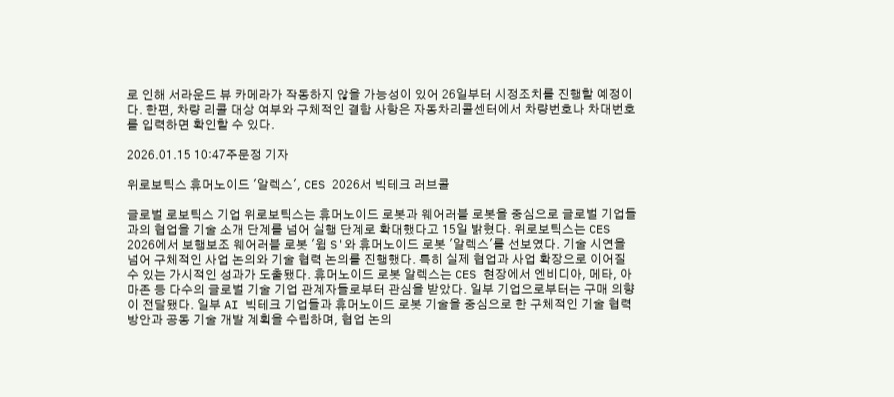로 인해 서라운드 뷰 카메라가 작동하지 않을 가능성이 있어 26일부터 시정조치를 진행할 예정이다. 한편, 차량 리콜 대상 여부와 구체적인 결함 사항은 자동차리콜센터에서 차량번호나 차대번호를 입력하면 확인할 수 있다.

2026.01.15 10:47주문정 기자

위로보틱스 휴머노이드 '알렉스', CES 2026서 빅테크 러브콜

글로벌 로보틱스 기업 위로보틱스는 휴머노이드 로봇과 웨어러블 로봇을 중심으로 글로벌 기업들과의 협업을 기술 소개 단계를 넘어 실행 단계로 확대했다고 15일 밝혔다. 위로보틱스는 CES 2026에서 보행보조 웨어러블 로봇 '윔 S'와 휴머노이드 로봇 '알렉스'를 선보였다. 기술 시연을 넘어 구체적인 사업 논의와 기술 협력 논의를 진행했다. 특히 실제 협업과 사업 확장으로 이어질 수 있는 가시적인 성과가 도출됐다. 휴머노이드 로봇 알렉스는 CES 현장에서 엔비디아, 메타, 아마존 등 다수의 글로벌 기술 기업 관계자들로부터 관심을 받았다. 일부 기업으로부터는 구매 의향이 전달됐다. 일부 AI 빅테크 기업들과 휴머노이드 로봇 기술을 중심으로 한 구체적인 기술 협력 방안과 공동 기술 개발 계획을 수립하며, 협업 논의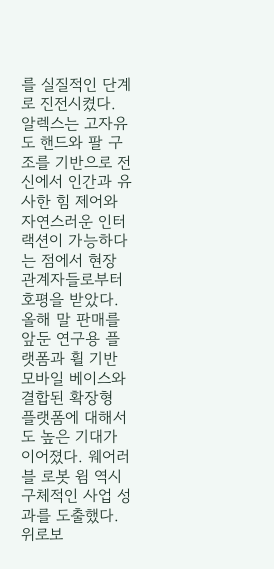를 실질적인 단계로 진전시켰다. 알렉스는 고자유도 핸드와 팔 구조를 기반으로 전신에서 인간과 유사한 힘 제어와 자연스러운 인터랙션이 가능하다는 점에서 현장 관계자들로부터 호평을 받았다. 올해 말 판매를 앞둔 연구용 플랫폼과 휠 기반 모바일 베이스와 결합된 확장형 플랫폼에 대해서도 높은 기대가 이어졌다. 웨어러블 로봇 윔 역시 구체적인 사업 성과를 도출했다. 위로보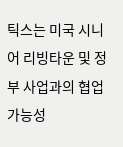틱스는 미국 시니어 리빙타운 및 정부 사업과의 협업 가능성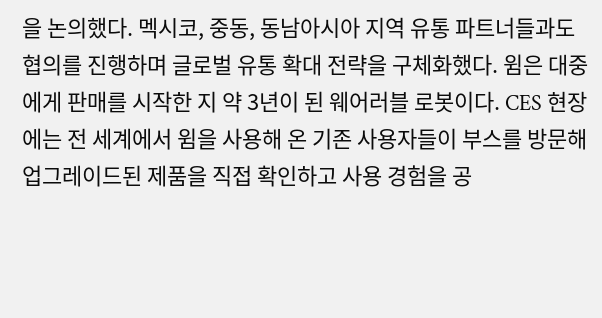을 논의했다. 멕시코, 중동, 동남아시아 지역 유통 파트너들과도 협의를 진행하며 글로벌 유통 확대 전략을 구체화했다. 윔은 대중에게 판매를 시작한 지 약 3년이 된 웨어러블 로봇이다. CES 현장에는 전 세계에서 윔을 사용해 온 기존 사용자들이 부스를 방문해 업그레이드된 제품을 직접 확인하고 사용 경험을 공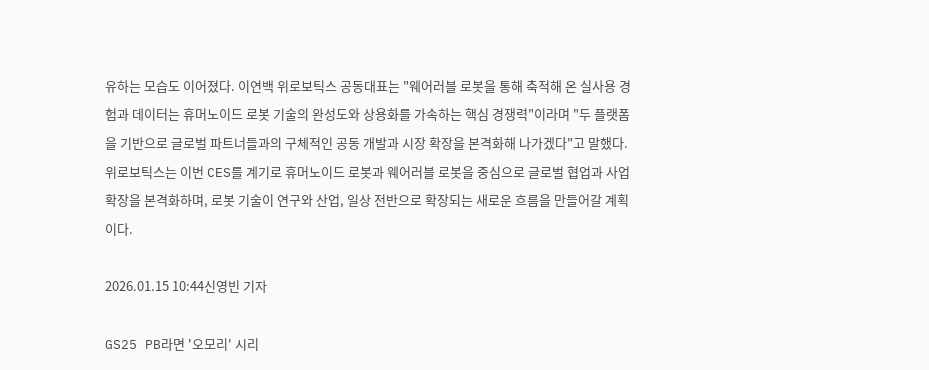유하는 모습도 이어졌다. 이연백 위로보틱스 공동대표는 "웨어러블 로봇을 통해 축적해 온 실사용 경험과 데이터는 휴머노이드 로봇 기술의 완성도와 상용화를 가속하는 핵심 경쟁력"이라며 "두 플랫폼을 기반으로 글로벌 파트너들과의 구체적인 공동 개발과 시장 확장을 본격화해 나가겠다"고 말했다. 위로보틱스는 이번 CES를 계기로 휴머노이드 로봇과 웨어러블 로봇을 중심으로 글로벌 협업과 사업 확장을 본격화하며, 로봇 기술이 연구와 산업, 일상 전반으로 확장되는 새로운 흐름을 만들어갈 계획이다.

2026.01.15 10:44신영빈 기자

GS25 PB라면 '오모리' 시리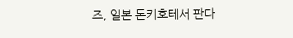즈, 일본 돈키호테서 판다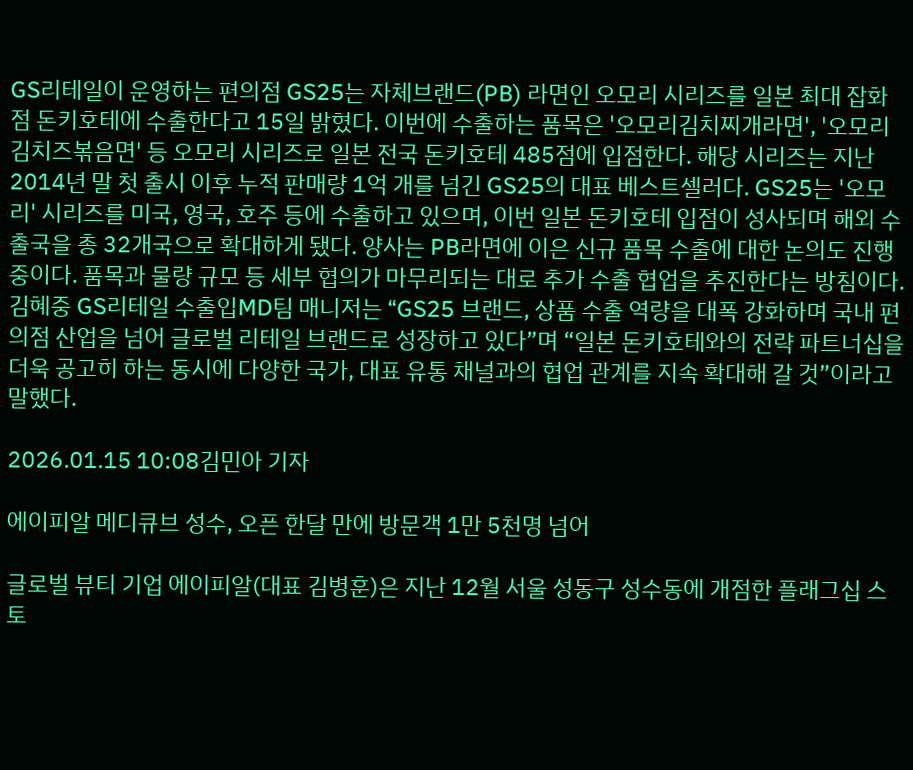GS리테일이 운영하는 편의점 GS25는 자체브랜드(PB) 라면인 오모리 시리즈를 일본 최대 잡화점 돈키호테에 수출한다고 15일 밝혔다. 이번에 수출하는 품목은 '오모리김치찌개라면', '오모리김치즈볶음면' 등 오모리 시리즈로 일본 전국 돈키호테 485점에 입점한다. 해당 시리즈는 지난 2014년 말 첫 출시 이후 누적 판매량 1억 개를 넘긴 GS25의 대표 베스트셀러다. GS25는 '오모리' 시리즈를 미국, 영국, 호주 등에 수출하고 있으며, 이번 일본 돈키호테 입점이 성사되며 해외 수출국을 총 32개국으로 확대하게 됐다. 양사는 PB라면에 이은 신규 품목 수출에 대한 논의도 진행 중이다. 품목과 물량 규모 등 세부 협의가 마무리되는 대로 추가 수출 협업을 추진한다는 방침이다. 김혜중 GS리테일 수출입MD팀 매니저는 “GS25 브랜드, 상품 수출 역량을 대폭 강화하며 국내 편의점 산업을 넘어 글로벌 리테일 브랜드로 성장하고 있다”며 “일본 돈키호테와의 전략 파트너십을 더욱 공고히 하는 동시에 다양한 국가, 대표 유통 채널과의 협업 관계를 지속 확대해 갈 것”이라고 말했다.

2026.01.15 10:08김민아 기자

에이피알 메디큐브 성수, 오픈 한달 만에 방문객 1만 5천명 넘어

글로벌 뷰티 기업 에이피알(대표 김병훈)은 지난 12월 서울 성동구 성수동에 개점한 플래그십 스토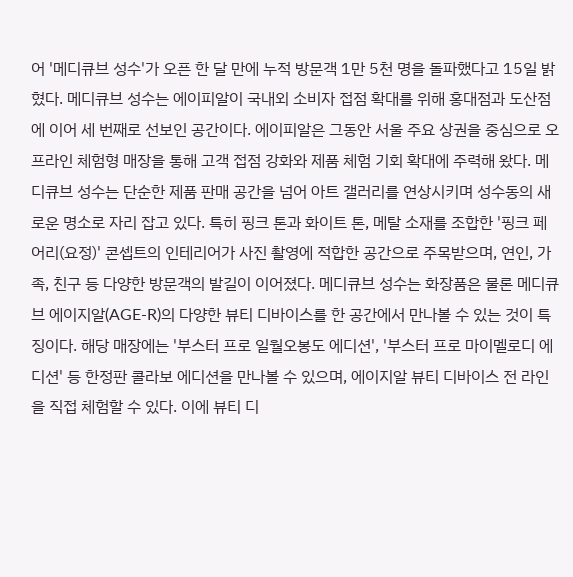어 '메디큐브 성수'가 오픈 한 달 만에 누적 방문객 1만 5천 명을 돌파했다고 15일 밝혔다. 메디큐브 성수는 에이피알이 국내외 소비자 접점 확대를 위해 홍대점과 도산점에 이어 세 번째로 선보인 공간이다. 에이피알은 그동안 서울 주요 상권을 중심으로 오프라인 체험형 매장을 통해 고객 접점 강화와 제품 체험 기회 확대에 주력해 왔다. 메디큐브 성수는 단순한 제품 판매 공간을 넘어 아트 갤러리를 연상시키며 성수동의 새로운 명소로 자리 잡고 있다. 특히 핑크 톤과 화이트 톤, 메탈 소재를 조합한 '핑크 페어리(요정)' 콘셉트의 인테리어가 사진 촬영에 적합한 공간으로 주목받으며, 연인, 가족, 친구 등 다양한 방문객의 발길이 이어졌다. 메디큐브 성수는 화장품은 물론 메디큐브 에이지알(AGE-R)의 다양한 뷰티 디바이스를 한 공간에서 만나볼 수 있는 것이 특징이다. 해당 매장에는 '부스터 프로 일월오봉도 에디션', '부스터 프로 마이멜로디 에디션' 등 한정판 콜라보 에디션을 만나볼 수 있으며, 에이지알 뷰티 디바이스 전 라인을 직접 체험할 수 있다. 이에 뷰티 디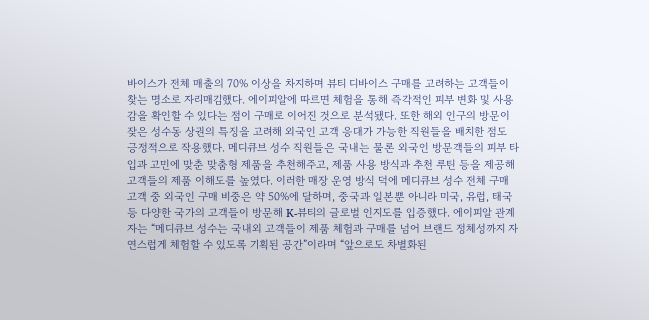바이스가 전체 매출의 70% 이상을 차지하며 뷰티 디바이스 구매를 고려하는 고객들이 찾는 명소로 자리매김했다. 에이피알에 따르면 체험을 통해 즉각적인 피부 변화 및 사용감을 확인할 수 있다는 점이 구매로 이어진 것으로 분석됐다. 또한 해외 인구의 방문이 잦은 성수동 상권의 특징을 고려해 외국인 고객 응대가 가능한 직원들을 배치한 점도 긍정적으로 작용했다. 메디큐브 성수 직원들은 국내는 물론 외국인 방문객들의 피부 타입과 고민에 맞춘 맞춤형 제품을 추천해주고, 제품 사용 방식과 추천 루틴 등을 제공해 고객들의 제품 이해도를 높였다. 이러한 매장 운영 방식 덕에 메디큐브 성수 전체 구매 고객 중 외국인 구매 비중은 약 50%에 달하며, 중국과 일본뿐 아니라 미국, 유럽, 태국 등 다양한 국가의 고객들이 방문해 K-뷰티의 글로벌 인지도를 입증했다. 에이피알 관계자는 “메디큐브 성수는 국내외 고객들이 제품 체험과 구매를 넘어 브랜드 정체성까지 자연스럽게 체험할 수 있도록 기획된 공간”이라며 “앞으로도 차별화된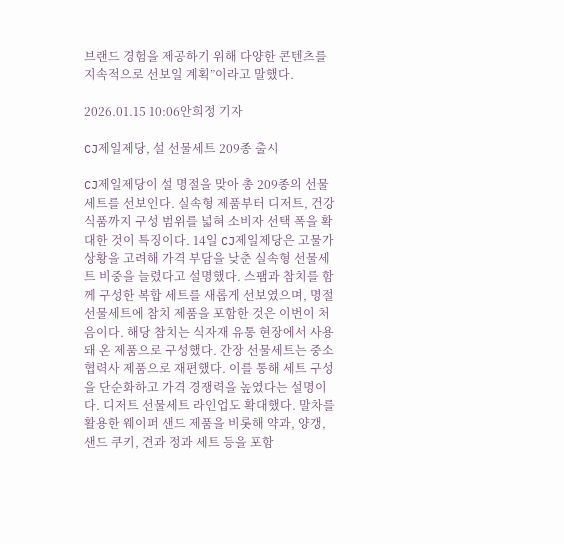브랜드 경험을 제공하기 위해 다양한 콘텐츠를 지속적으로 선보일 계획”이라고 말했다.

2026.01.15 10:06안희정 기자

CJ제일제당, 설 선물세트 209종 출시

CJ제일제당이 설 명절을 맞아 총 209종의 선물세트를 선보인다. 실속형 제품부터 디저트, 건강식품까지 구성 범위를 넓혀 소비자 선택 폭을 확대한 것이 특징이다. 14일 CJ제일제당은 고물가 상황을 고려해 가격 부담을 낮춘 실속형 선물세트 비중을 늘렸다고 설명했다. 스팸과 참치를 함께 구성한 복합 세트를 새롭게 선보였으며, 명절 선물세트에 참치 제품을 포함한 것은 이번이 처음이다. 해당 참치는 식자재 유통 현장에서 사용돼 온 제품으로 구성했다. 간장 선물세트는 중소 협력사 제품으로 재편했다. 이를 통해 세트 구성을 단순화하고 가격 경쟁력을 높였다는 설명이다. 디저트 선물세트 라인업도 확대했다. 말차를 활용한 웨이퍼 샌드 제품을 비롯해 약과, 양갱, 샌드 쿠키, 견과 정과 세트 등을 포함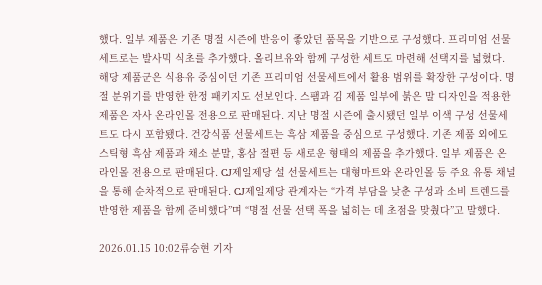했다. 일부 제품은 기존 명절 시즌에 반응이 좋았던 품목을 기반으로 구성했다. 프리미엄 선물세트로는 발사믹 식초를 추가했다. 올리브유와 함께 구성한 세트도 마련해 선택지를 넓혔다. 해당 제품군은 식용유 중심이던 기존 프리미엄 선물세트에서 활용 범위를 확장한 구성이다. 명절 분위기를 반영한 한정 패키지도 선보인다. 스팸과 김 제품 일부에 붉은 말 디자인을 적용한 제품은 자사 온라인몰 전용으로 판매된다. 지난 명절 시즌에 출시됐던 일부 이색 구성 선물세트도 다시 포함됐다. 건강식품 선물세트는 흑삼 제품을 중심으로 구성했다. 기존 제품 외에도 스틱형 흑삼 제품과 채소 분말, 홍삼 절편 등 새로운 형태의 제품을 추가했다. 일부 제품은 온라인몰 전용으로 판매된다. CJ제일제당 설 선물세트는 대형마트와 온라인몰 등 주요 유통 채널을 통해 순차적으로 판매된다. CJ제일제당 관계자는 “가격 부담을 낮춘 구성과 소비 트렌드를 반영한 제품을 함께 준비했다”며 “명절 선물 선택 폭을 넓히는 데 초점을 맞췄다”고 말했다.

2026.01.15 10:02류승현 기자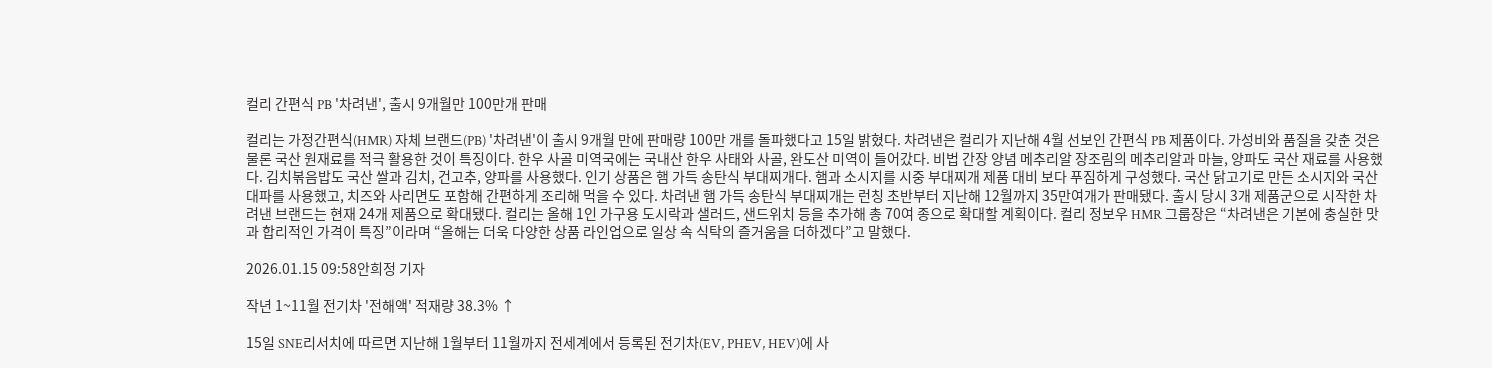컬리 간편식 PB '차려낸', 출시 9개월만 100만개 판매

컬리는 가정간편식(HMR) 자체 브랜드(PB) '차려낸'이 출시 9개월 만에 판매량 100만 개를 돌파했다고 15일 밝혔다. 차려낸은 컬리가 지난해 4월 선보인 간편식 PB 제품이다. 가성비와 품질을 갖춘 것은 물론 국산 원재료를 적극 활용한 것이 특징이다. 한우 사골 미역국에는 국내산 한우 사태와 사골, 완도산 미역이 들어갔다. 비법 간장 양념 메추리알 장조림의 메추리알과 마늘, 양파도 국산 재료를 사용했다. 김치볶음밥도 국산 쌀과 김치, 건고추, 양파를 사용했다. 인기 상품은 햄 가득 송탄식 부대찌개다. 햄과 소시지를 시중 부대찌개 제품 대비 보다 푸짐하게 구성했다. 국산 닭고기로 만든 소시지와 국산 대파를 사용했고, 치즈와 사리면도 포함해 간편하게 조리해 먹을 수 있다. 차려낸 햄 가득 송탄식 부대찌개는 런칭 초반부터 지난해 12월까지 35만여개가 판매됐다. 출시 당시 3개 제품군으로 시작한 차려낸 브랜드는 현재 24개 제품으로 확대됐다. 컬리는 올해 1인 가구용 도시락과 샐러드, 샌드위치 등을 추가해 총 70여 종으로 확대할 계획이다. 컬리 정보우 HMR 그룹장은 “차려낸은 기본에 충실한 맛과 합리적인 가격이 특징”이라며 “올해는 더욱 다양한 상품 라인업으로 일상 속 식탁의 즐거움을 더하겠다”고 말했다.

2026.01.15 09:58안희정 기자

작년 1~11월 전기차 '전해액' 적재량 38.3% ↑

15일 SNE리서치에 따르면 지난해 1월부터 11월까지 전세계에서 등록된 전기차(EV, PHEV, HEV)에 사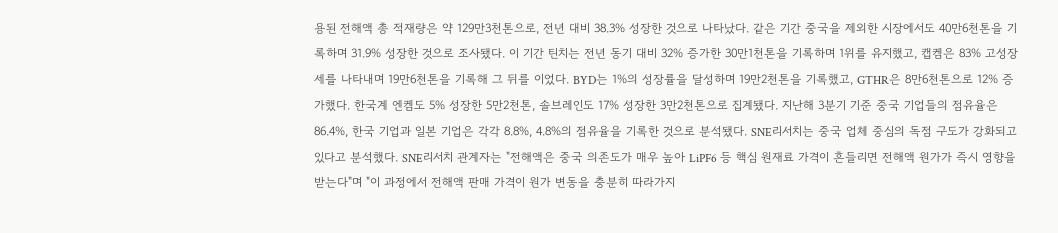용된 전해액 총 적재량은 약 129만3천톤으로, 전년 대비 38.3% 성장한 것으로 나타났다. 같은 기간 중국을 제외한 시장에서도 40만6천톤을 기록하며 31.9% 성장한 것으로 조사됐다. 이 기간 틴치는 전년 동기 대비 32% 증가한 30만1천톤을 기록하며 1위를 유지했고, 캡켐은 83% 고성장세를 나타내며 19만6천톤을 기록해 그 뒤를 이었다. BYD는 1%의 성장률을 달성하며 19만2천톤을 기록했고, GTHR은 8만6천톤으로 12% 증가했다. 한국계 엔켐도 5% 성장한 5만2천톤, 솔브레인도 17% 성장한 3만2천톤으로 집계됐다. 지난해 3분기 기준 중국 기업들의 점유율은 86.4%, 한국 기업과 일본 기업은 각각 8.8%, 4.8%의 점유율을 기록한 것으로 분석됐다. SNE리서치는 중국 업체 중심의 독점 구도가 강화되고 있다고 분석했다. SNE리서치 관계자는 "전해액은 중국 의존도가 매우 높아 LiPF6 등 핵심 원재료 가격이 흔들리면 전해액 원가가 즉시 영향을 받는다"며 "이 과정에서 전해액 판매 가격이 원가 변동을 충분히 따라가지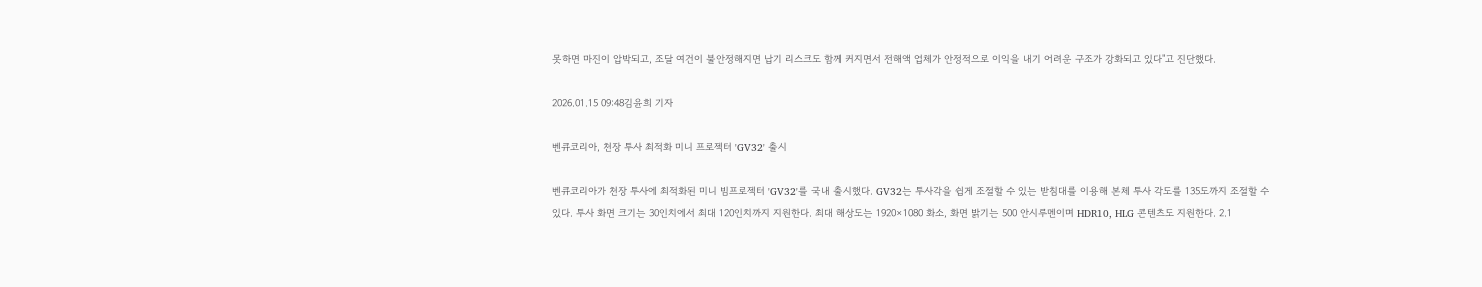못하면 마진이 압박되고, 조달 여건이 불안정해지면 납기 리스크도 함께 커지면서 전해액 업체가 안정적으로 이익을 내기 어려운 구조가 강화되고 있다"고 진단했다.

2026.01.15 09:48김윤희 기자

벤큐코리아, 천장 투사 최적화 미니 프로젝터 'GV32' 출시

벤큐코리아가 천장 투사에 최적화된 미니 빔프로젝터 'GV32'를 국내 출시했다. GV32는 투사각을 쉽게 조절할 수 있는 받침대를 이용해 본체 투사 각도를 135도까지 조절할 수 있다. 투사 화면 크기는 30인치에서 최대 120인치까지 지원한다. 최대 해상도는 1920×1080 화소, 화면 밝기는 500 안시루멘이며 HDR10, HLG 콘텐츠도 지원한다. 2.1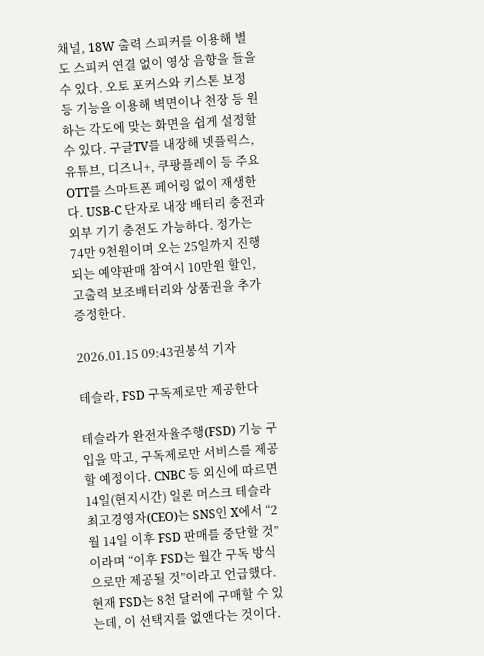채널, 18W 출력 스피커를 이용해 별도 스피커 연결 없이 영상 음향을 들을 수 있다. 오토 포커스와 키스톤 보정 등 기능을 이용해 벽면이나 천장 등 원하는 각도에 맞는 화면을 쉽게 설정할 수 있다. 구글TV를 내장해 넷플릭스, 유튜브, 디즈니+, 쿠팡플레이 등 주요 OTT를 스마트폰 페어링 없이 재생한다. USB-C 단자로 내장 배터리 충전과 외부 기기 충전도 가능하다. 정가는 74만 9천원이며 오는 25일까지 진행되는 예약판매 참여시 10만원 할인, 고출력 보조배터리와 상품권을 추가 증정한다.

2026.01.15 09:43권봉석 기자

테슬라, FSD 구독제로만 제공한다

테슬라가 완전자율주행(FSD) 기능 구입을 막고, 구독제로만 서비스를 제공할 예정이다. CNBC 등 외신에 따르면 14일(현지시간) 일론 머스크 테슬라 최고경영자(CEO)는 SNS인 X에서 “2월 14일 이후 FSD 판매를 중단할 것”이라며 “이후 FSD는 월간 구독 방식으로만 제공될 것”이라고 언급했다. 현재 FSD는 8천 달러에 구매할 수 있는데, 이 선택지를 없앤다는 것이다.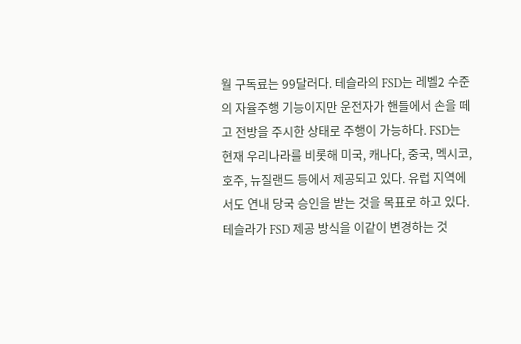월 구독료는 99달러다. 테슬라의 FSD는 레벨2 수준의 자율주행 기능이지만 운전자가 핸들에서 손을 떼고 전방을 주시한 상태로 주행이 가능하다. FSD는 현재 우리나라를 비롯해 미국, 캐나다, 중국, 멕시코, 호주, 뉴질랜드 등에서 제공되고 있다. 유럽 지역에서도 연내 당국 승인을 받는 것을 목표로 하고 있다. 테슬라가 FSD 제공 방식을 이같이 변경하는 것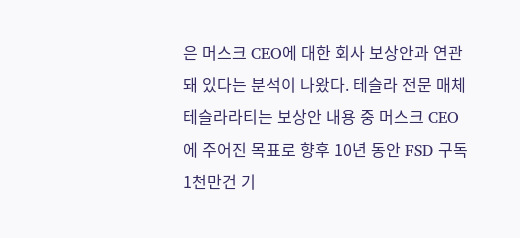은 머스크 CEO에 대한 회사 보상안과 연관돼 있다는 분석이 나왔다. 테슬라 전문 매체 테슬라라티는 보상안 내용 중 머스크 CEO에 주어진 목표로 향후 10년 동안 FSD 구독 1천만건 기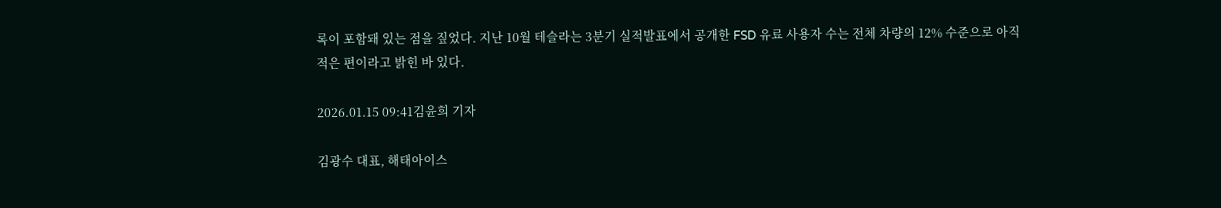록이 포함돼 있는 점을 짚었다. 지난 10월 테슬라는 3분기 실적발표에서 공개한 FSD 유료 사용자 수는 전체 차량의 12% 수준으로 아직 적은 편이라고 밝힌 바 있다.

2026.01.15 09:41김윤희 기자

김광수 대표, 해태아이스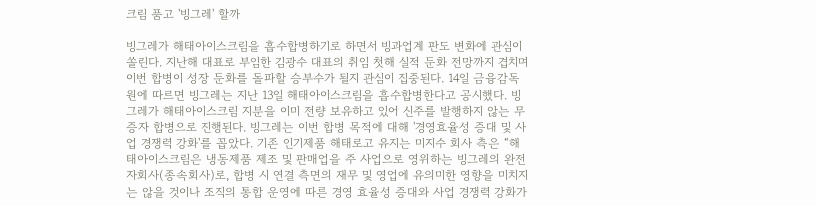크림 품고 '빙그레' 할까

빙그레가 해태아이스크림을 흡수합병하기로 하면서 빙과업계 판도 변화에 관심이 쏠린다. 지난해 대표로 부임한 김광수 대표의 취임 첫해 실적 둔화 전망까지 겹치며 이번 합병이 성장 둔화를 돌파할 승부수가 될지 관심이 집중된다. 14일 금융감독원에 따르면 빙그레는 지난 13일 해태아이스크림을 흡수합병한다고 공시했다. 빙그레가 해태아이스크림 지분을 이미 전량 보유하고 있어 신주를 발행하지 않는 무증자 합병으로 진행된다. 빙그레는 이번 합병 목적에 대해 '경영효율성 증대 및 사업 경쟁력 강화'를 꼽았다. 기존 인기제품 해태로고 유지는 미지수 회사 측은 “해태아이스크림은 냉동제품 제조 및 판매업을 주 사업으로 영위하는 빙그레의 완전자회사(종속회사)로, 합병 시 연결 측면의 재무 및 영업에 유의미한 영향을 미치지는 않을 것이나 조직의 통합 운영에 따른 경영 효율성 증대와 사업 경쟁력 강화가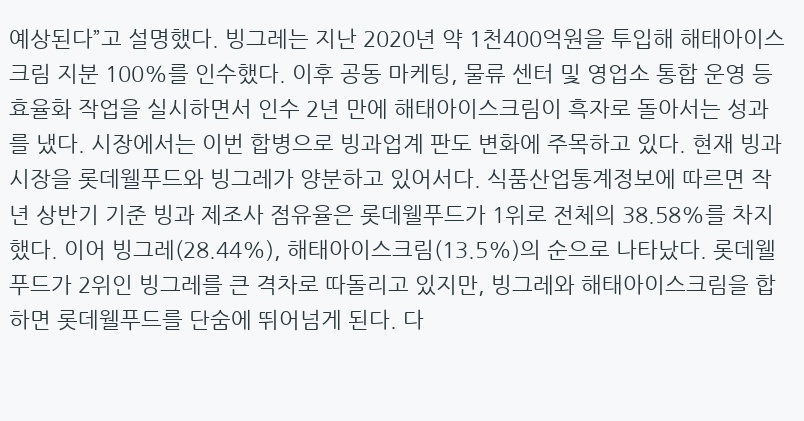예상된다”고 설명했다. 빙그레는 지난 2020년 약 1천400억원을 투입해 해태아이스크림 지분 100%를 인수했다. 이후 공동 마케팅, 물류 센터 및 영업소 통합 운영 등 효율화 작업을 실시하면서 인수 2년 만에 해태아이스크림이 흑자로 돌아서는 성과를 냈다. 시장에서는 이번 합병으로 빙과업계 판도 변화에 주목하고 있다. 현재 빙과시장을 롯데웰푸드와 빙그레가 양분하고 있어서다. 식품산업통계정보에 따르면 작년 상반기 기준 빙과 제조사 점유율은 롯데웰푸드가 1위로 전체의 38.58%를 차지했다. 이어 빙그레(28.44%), 해태아이스크림(13.5%)의 순으로 나타났다. 롯데웰푸드가 2위인 빙그레를 큰 격차로 따돌리고 있지만, 빙그레와 해태아이스크림을 합하면 롯데웰푸드를 단숨에 뛰어넘게 된다. 다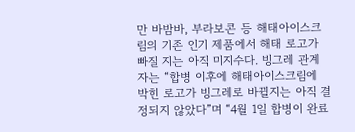만 바밤바, 부라보콘 등 해태아이스크림의 기존 인기 제품에서 해태 로고가 빠질 지는 아직 미지수다. 빙그레 관계자는 “합병 이후에 해태아이스크림에 박힌 로고가 빙그레로 바뀔지는 아직 결정되지 않았다”며 “4월 1일 합병이 완료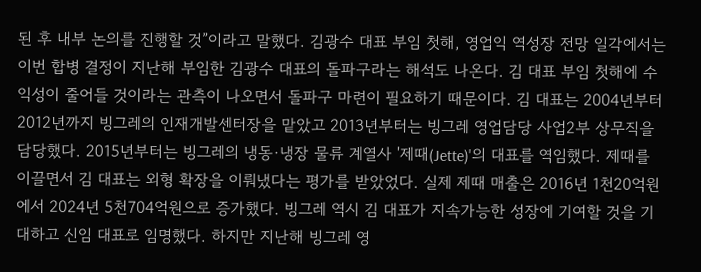된 후 내부 논의를 진행할 것”이라고 말했다. 김광수 대표 부임 첫해, 영업익 역성장 전망 일각에서는 이번 합병 결정이 지난해 부임한 김광수 대표의 돌파구라는 해석도 나온다. 김 대표 부임 첫해에 수익성이 줄어들 것이라는 관측이 나오면서 돌파구 마련이 필요하기 때문이다. 김 대표는 2004년부터 2012년까지 빙그레의 인재개발센터장을 맡았고 2013년부터는 빙그레 영업담당 사업2부 상무직을 담당했다. 2015년부터는 빙그레의 냉동·냉장 물류 계열사 '제때(Jette)'의 대표를 역임했다. 제때를 이끌면서 김 대표는 외형 확장을 이뤄냈다는 평가를 받았었다. 실제 제때 매출은 2016년 1천20억원에서 2024년 5천704억원으로 증가했다. 빙그레 역시 김 대표가 지속가능한 성장에 기여할 것을 기대하고 신임 대표로 임명했다. 하지만 지난해 빙그레 영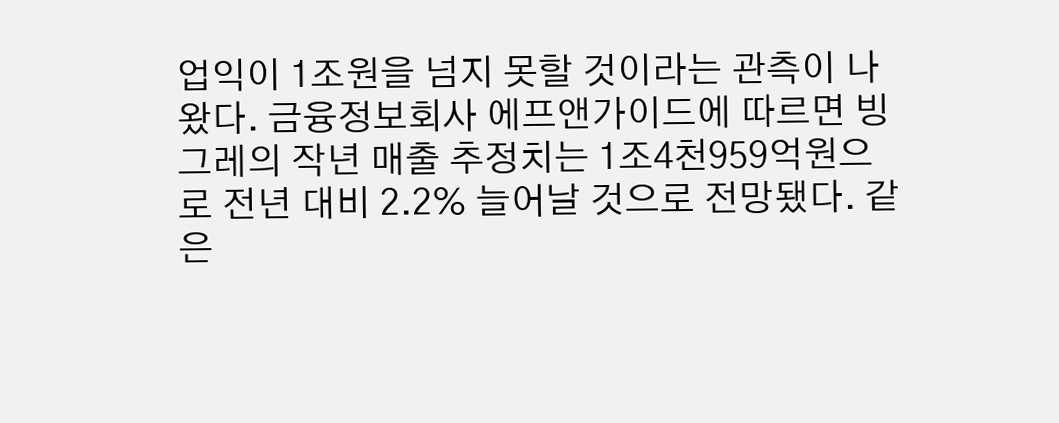업익이 1조원을 넘지 못할 것이라는 관측이 나왔다. 금융정보회사 에프앤가이드에 따르면 빙그레의 작년 매출 추정치는 1조4천959억원으로 전년 대비 2.2% 늘어날 것으로 전망됐다. 같은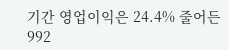기간 영업이익은 24.4% 줄어든 992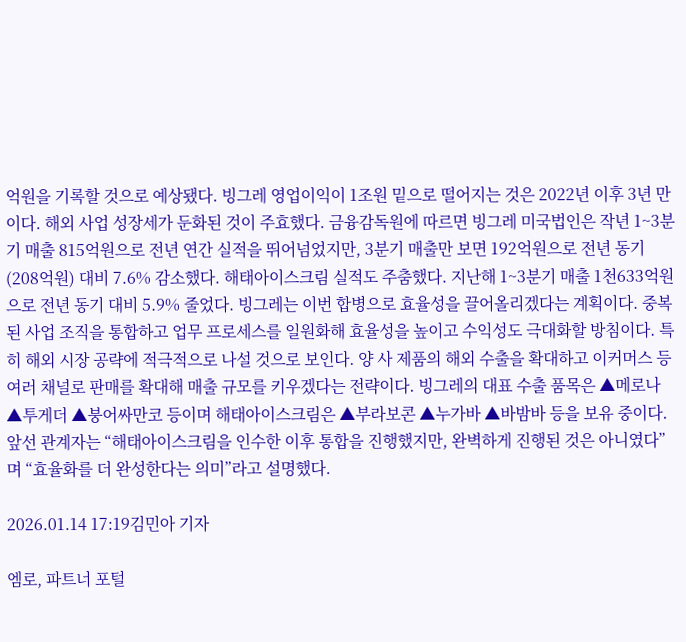억원을 기록할 것으로 예상됐다. 빙그레 영업이익이 1조원 밑으로 떨어지는 것은 2022년 이후 3년 만이다. 해외 사업 성장세가 둔화된 것이 주효했다. 금융감독원에 따르면 빙그레 미국법인은 작년 1~3분기 매출 815억원으로 전년 연간 실적을 뛰어넘었지만, 3분기 매출만 보면 192억원으로 전년 동기(208억원) 대비 7.6% 감소했다. 해태아이스크림 실적도 주춤했다. 지난해 1~3분기 매출 1천633억원으로 전년 동기 대비 5.9% 줄었다. 빙그레는 이번 합병으로 효율성을 끌어올리겠다는 계획이다. 중복된 사업 조직을 통합하고 업무 프로세스를 일원화해 효율성을 높이고 수익성도 극대화할 방침이다. 특히 해외 시장 공략에 적극적으로 나설 것으로 보인다. 양 사 제품의 해외 수출을 확대하고 이커머스 등 여러 채널로 판매를 확대해 매출 규모를 키우겠다는 전략이다. 빙그레의 대표 수출 품목은 ▲메로나 ▲투게더 ▲붕어싸만코 등이며 해태아이스크림은 ▲부라보콘 ▲누가바 ▲바밤바 등을 보유 중이다. 앞선 관계자는 “해태아이스크림을 인수한 이후 통합을 진행했지만, 완벽하게 진행된 것은 아니였다”며 “효율화를 더 완성한다는 의미”라고 설명했다.

2026.01.14 17:19김민아 기자

엠로, 파트너 포털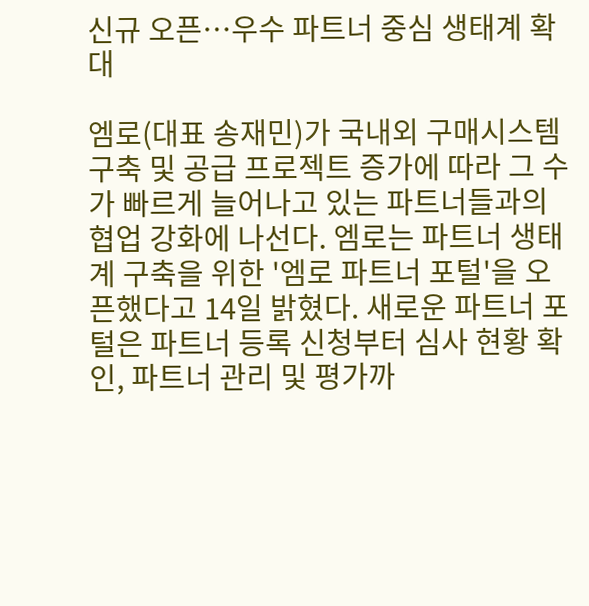신규 오픈…우수 파트너 중심 생태계 확대

엠로(대표 송재민)가 국내외 구매시스템 구축 및 공급 프로젝트 증가에 따라 그 수가 빠르게 늘어나고 있는 파트너들과의 협업 강화에 나선다. 엠로는 파트너 생태계 구축을 위한 '엠로 파트너 포털'을 오픈했다고 14일 밝혔다. 새로운 파트너 포털은 파트너 등록 신청부터 심사 현황 확인, 파트너 관리 및 평가까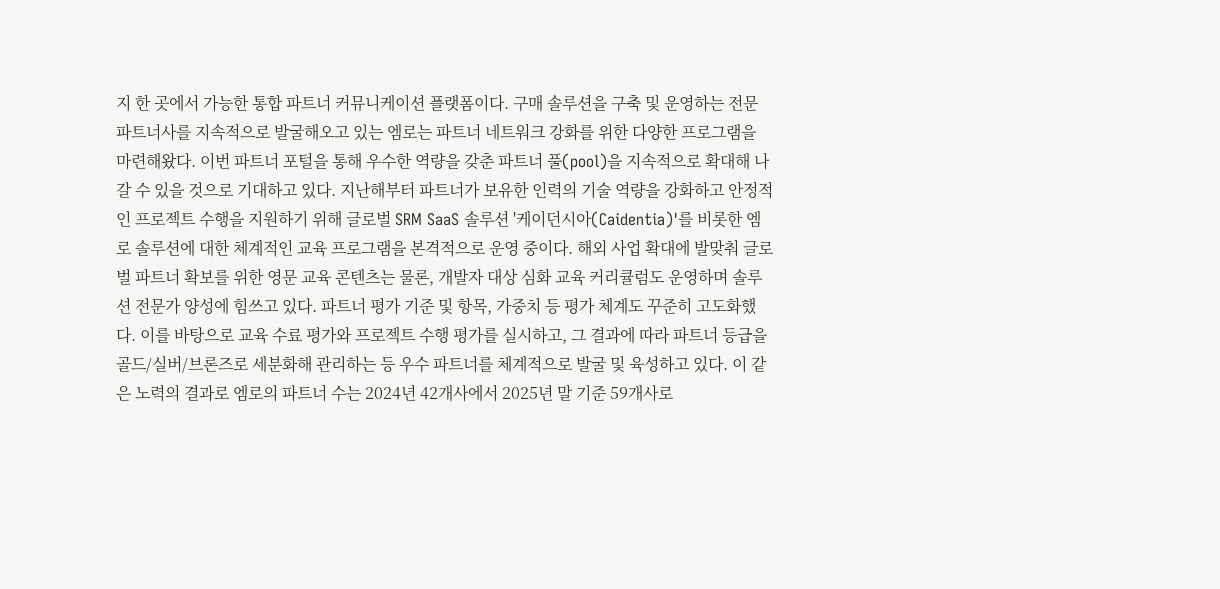지 한 곳에서 가능한 통합 파트너 커뮤니케이션 플랫폼이다. 구매 솔루션을 구축 및 운영하는 전문 파트너사를 지속적으로 발굴해오고 있는 엠로는 파트너 네트워크 강화를 위한 다양한 프로그램을 마련해왔다. 이번 파트너 포털을 통해 우수한 역량을 갖춘 파트너 풀(pool)을 지속적으로 확대해 나갈 수 있을 것으로 기대하고 있다. 지난해부터 파트너가 보유한 인력의 기술 역량을 강화하고 안정적인 프로젝트 수행을 지원하기 위해 글로벌 SRM SaaS 솔루션 '케이던시아(Caidentia)'를 비롯한 엠로 솔루션에 대한 체계적인 교육 프로그램을 본격적으로 운영 중이다. 해외 사업 확대에 발맞춰 글로벌 파트너 확보를 위한 영문 교육 콘텐츠는 물론, 개발자 대상 심화 교육 커리큘럼도 운영하며 솔루션 전문가 양성에 힘쓰고 있다. 파트너 평가 기준 및 항목, 가중치 등 평가 체계도 꾸준히 고도화했다. 이를 바탕으로 교육 수료 평가와 프로젝트 수행 평가를 실시하고, 그 결과에 따라 파트너 등급을 골드/실버/브론즈로 세분화해 관리하는 등 우수 파트너를 체계적으로 발굴 및 육성하고 있다. 이 같은 노력의 결과로 엠로의 파트너 수는 2024년 42개사에서 2025년 말 기준 59개사로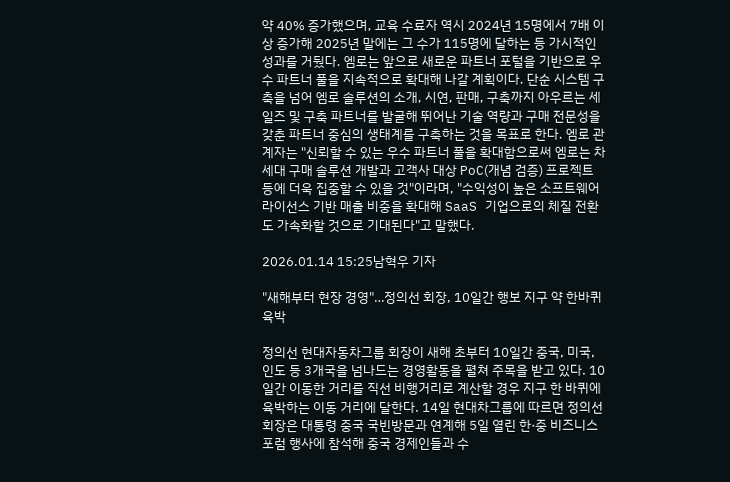약 40% 증가했으며, 교육 수료자 역시 2024년 15명에서 7배 이상 증가해 2025년 말에는 그 수가 115명에 달하는 등 가시적인 성과를 거뒀다. 엠로는 앞으로 새로운 파트너 포털을 기반으로 우수 파트너 풀을 지속적으로 확대해 나갈 계획이다. 단순 시스템 구축을 넘어 엠로 솔루션의 소개, 시연, 판매, 구축까지 아우르는 세일즈 및 구축 파트너를 발굴해 뛰어난 기술 역량과 구매 전문성을 갖춘 파트너 중심의 생태계를 구축하는 것을 목표로 한다. 엠로 관계자는 "신뢰할 수 있는 우수 파트너 풀을 확대함으로써 엠로는 차세대 구매 솔루션 개발과 고객사 대상 PoC(개념 검증) 프로젝트 등에 더욱 집중할 수 있을 것"이라며, "수익성이 높은 소프트웨어 라이선스 기반 매출 비중을 확대해 SaaS 기업으로의 체질 전환도 가속화할 것으로 기대된다"고 말했다.

2026.01.14 15:25남혁우 기자

"새해부터 현장 경영"…정의선 회장, 10일간 행보 지구 약 한바퀴 육박

정의선 현대자동차그룹 회장이 새해 초부터 10일간 중국, 미국, 인도 등 3개국을 넘나드는 경영활동을 펼쳐 주목을 받고 있다. 10일간 이동한 거리를 직선 비행거리로 계산할 경우 지구 한 바퀴에 육박하는 이동 거리에 달한다. 14일 현대차그룹에 따르면 정의선 회장은 대통령 중국 국빈방문과 연계해 5일 열린 한·중 비즈니스포럼 행사에 참석해 중국 경제인들과 수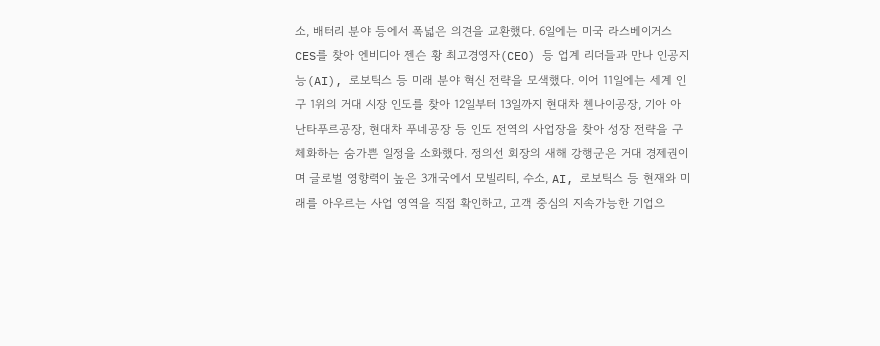소, 배터리 분야 등에서 폭넓은 의견을 교환했다. 6일에는 미국 라스베이거스 CES를 찾아 엔비디아 젠슨 황 최고경영자(CEO) 등 업계 리더들과 만나 인공지능(AI), 로보틱스 등 미래 분야 혁신 전략을 모색했다. 이어 11일에는 세계 인구 1위의 거대 시장 인도를 찾아 12일부터 13일까지 현대차 첸나이공장, 기아 아난타푸르공장, 현대차 푸네공장 등 인도 전역의 사업장을 찾아 성장 전략을 구체화하는 숨가쁜 일정을 소화했다. 정의선 회장의 새해 강행군은 거대 경제권이며 글로벌 영향력이 높은 3개국에서 모빌리티, 수소, AI, 로보틱스 등 현재와 미래를 아우르는 사업 영역을 직접 확인하고, 고객 중심의 지속가능한 기업으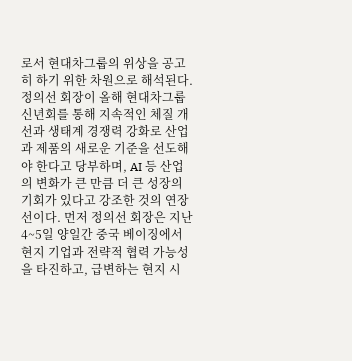로서 현대차그룹의 위상을 공고히 하기 위한 차원으로 해석된다. 정의선 회장이 올해 현대차그룹 신년회를 통해 지속적인 체질 개선과 생태계 경쟁력 강화로 산업과 제품의 새로운 기준을 선도해야 한다고 당부하며, AI 등 산업의 변화가 큰 만큼 더 큰 성장의 기회가 있다고 강조한 것의 연장선이다. 먼저 정의선 회장은 지난 4~5일 양일간 중국 베이징에서 현지 기업과 전략적 협력 가능성을 타진하고, 급변하는 현지 시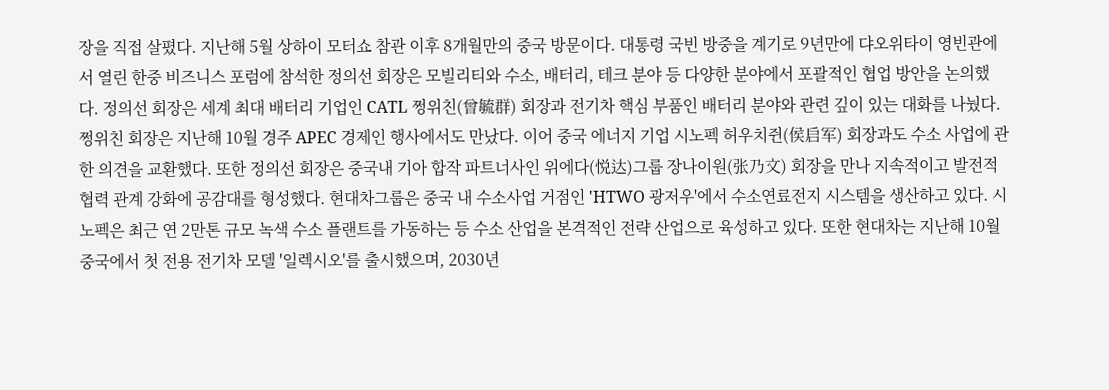장을 직접 살폈다. 지난해 5월 상하이 모터쇼 참관 이후 8개월만의 중국 방문이다. 대통령 국빈 방중을 계기로 9년만에 댜오위타이 영빈관에서 열린 한중 비즈니스 포럼에 참석한 정의선 회장은 모빌리티와 수소, 배터리, 테크 분야 등 다양한 분야에서 포괄적인 협업 방안을 논의했다. 정의선 회장은 세계 최대 배터리 기업인 CATL 쩡위친(曾毓群) 회장과 전기차 핵심 부품인 배터리 분야와 관련 깊이 있는 대화를 나눴다. 쩡위친 회장은 지난해 10월 경주 APEC 경제인 행사에서도 만났다. 이어 중국 에너지 기업 시노펙 허우치쥔(侯启军) 회장과도 수소 사업에 관한 의견을 교환했다. 또한 정의선 회장은 중국내 기아 합작 파트너사인 위에다(悦达)그룹 장나이원(张乃文) 회장을 만나 지속적이고 발전적 협력 관계 강화에 공감대를 형성했다. 현대차그룹은 중국 내 수소사업 거점인 'HTWO 광저우'에서 수소연료전지 시스템을 생산하고 있다. 시노펙은 최근 연 2만톤 규모 녹색 수소 플랜트를 가동하는 등 수소 산업을 본격적인 전략 산업으로 육성하고 있다. 또한 현대차는 지난해 10월 중국에서 첫 전용 전기차 모델 '일렉시오'를 출시했으며, 2030년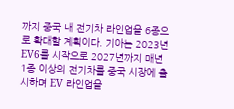까지 중국 내 전기차 라인업을 6종으로 확대할 계획이다. 기아는 2023년 EV6를 시작으로 2027년까지 매년 1종 이상의 전기차를 중국 시장에 출시하며 EV 라인업을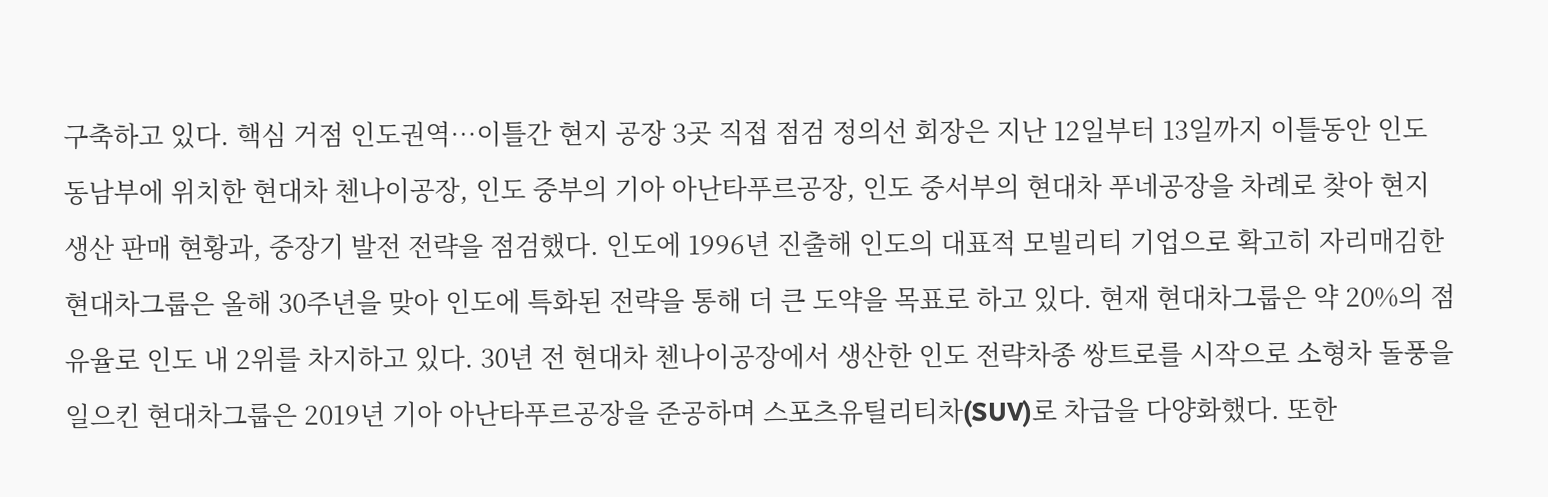구축하고 있다. 핵심 거점 인도권역…이틀간 현지 공장 3곳 직접 점검 정의선 회장은 지난 12일부터 13일까지 이틀동안 인도 동남부에 위치한 현대차 첸나이공장, 인도 중부의 기아 아난타푸르공장, 인도 중서부의 현대차 푸네공장을 차례로 찾아 현지 생산 판매 현황과, 중장기 발전 전략을 점검했다. 인도에 1996년 진출해 인도의 대표적 모빌리티 기업으로 확고히 자리매김한 현대차그룹은 올해 30주년을 맞아 인도에 특화된 전략을 통해 더 큰 도약을 목표로 하고 있다. 현재 현대차그룹은 약 20%의 점유율로 인도 내 2위를 차지하고 있다. 30년 전 현대차 첸나이공장에서 생산한 인도 전략차종 쌍트로를 시작으로 소형차 돌풍을 일으킨 현대차그룹은 2019년 기아 아난타푸르공장을 준공하며 스포츠유틸리티차(SUV)로 차급을 다양화했다. 또한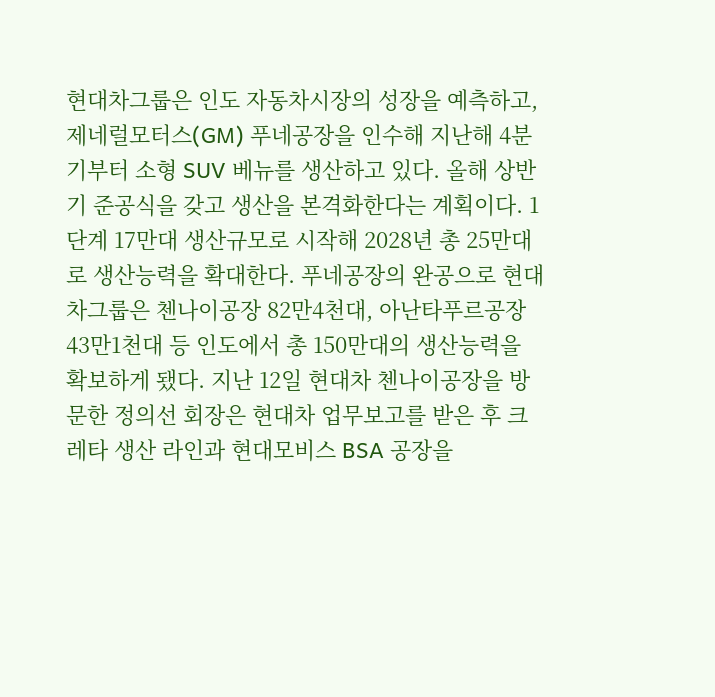현대차그룹은 인도 자동차시장의 성장을 예측하고, 제네럴모터스(GM) 푸네공장을 인수해 지난해 4분기부터 소형 SUV 베뉴를 생산하고 있다. 올해 상반기 준공식을 갖고 생산을 본격화한다는 계획이다. 1단계 17만대 생산규모로 시작해 2028년 총 25만대로 생산능력을 확대한다. 푸네공장의 완공으로 현대차그룹은 첸나이공장 82만4천대, 아난타푸르공장 43만1천대 등 인도에서 총 150만대의 생산능력을 확보하게 됐다. 지난 12일 현대차 첸나이공장을 방문한 정의선 회장은 현대차 업무보고를 받은 후 크레타 생산 라인과 현대모비스 BSA 공장을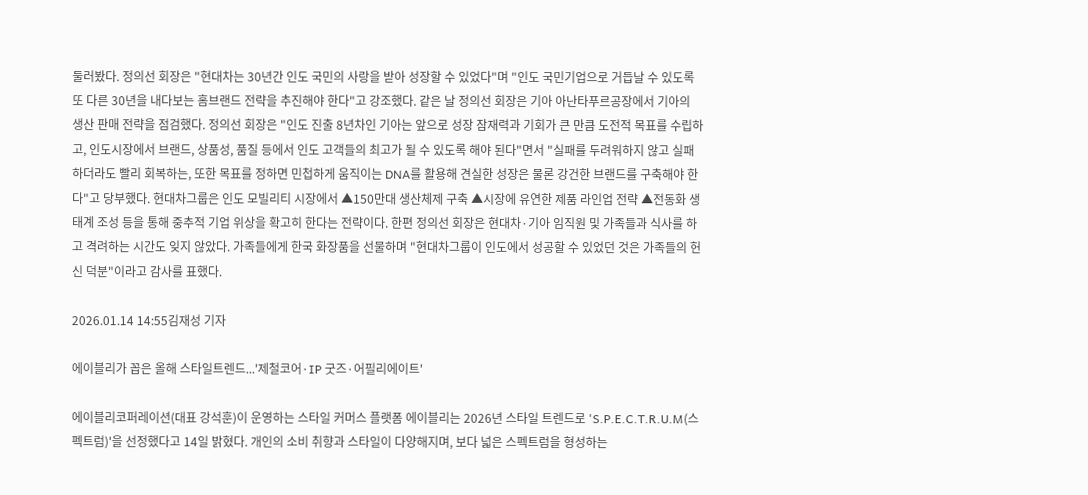둘러봤다. 정의선 회장은 "현대차는 30년간 인도 국민의 사랑을 받아 성장할 수 있었다"며 "인도 국민기업으로 거듭날 수 있도록 또 다른 30년을 내다보는 홈브랜드 전략을 추진해야 한다"고 강조했다. 같은 날 정의선 회장은 기아 아난타푸르공장에서 기아의 생산 판매 전략을 점검했다. 정의선 회장은 "인도 진출 8년차인 기아는 앞으로 성장 잠재력과 기회가 큰 만큼 도전적 목표를 수립하고, 인도시장에서 브랜드, 상품성, 품질 등에서 인도 고객들의 최고가 될 수 있도록 해야 된다"면서 "실패를 두려워하지 않고 실패하더라도 빨리 회복하는, 또한 목표를 정하면 민첩하게 움직이는 DNA를 활용해 견실한 성장은 물론 강건한 브랜드를 구축해야 한다"고 당부했다. 현대차그룹은 인도 모빌리티 시장에서 ▲150만대 생산체제 구축 ▲시장에 유연한 제품 라인업 전략 ▲전동화 생태계 조성 등을 통해 중추적 기업 위상을 확고히 한다는 전략이다. 한편 정의선 회장은 현대차·기아 임직원 및 가족들과 식사를 하고 격려하는 시간도 잊지 않았다. 가족들에게 한국 화장품을 선물하며 "현대차그룹이 인도에서 성공할 수 있었던 것은 가족들의 헌신 덕분"이라고 감사를 표했다.

2026.01.14 14:55김재성 기자

에이블리가 꼽은 올해 스타일트렌드...'제철코어·IP 굿즈·어필리에이트'

에이블리코퍼레이션(대표 강석훈)이 운영하는 스타일 커머스 플랫폼 에이블리는 2026년 스타일 트렌드로 'S.P.E.C.T.R.U.M(스펙트럼)'을 선정했다고 14일 밝혔다. 개인의 소비 취향과 스타일이 다양해지며, 보다 넓은 스펙트럼을 형성하는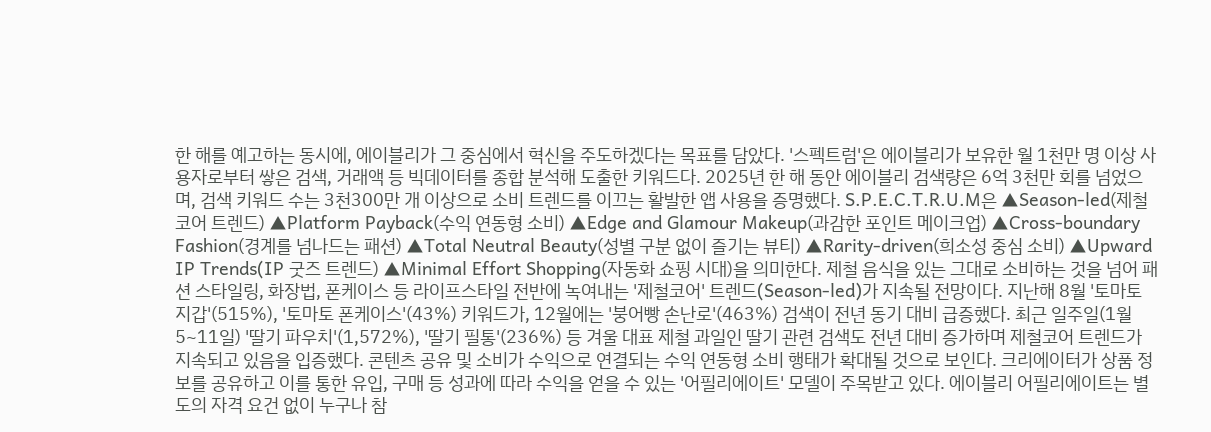한 해를 예고하는 동시에, 에이블리가 그 중심에서 혁신을 주도하겠다는 목표를 담았다. '스펙트럼'은 에이블리가 보유한 월 1천만 명 이상 사용자로부터 쌓은 검색, 거래액 등 빅데이터를 종합 분석해 도출한 키워드다. 2025년 한 해 동안 에이블리 검색량은 6억 3천만 회를 넘었으며, 검색 키워드 수는 3천300만 개 이상으로 소비 트렌드를 이끄는 활발한 앱 사용을 증명했다. S.P.E.C.T.R.U.M은 ▲Season-led(제철코어 트렌드) ▲Platform Payback(수익 연동형 소비) ▲Edge and Glamour Makeup(과감한 포인트 메이크업) ▲Cross-boundary Fashion(경계를 넘나드는 패션) ▲Total Neutral Beauty(성별 구분 없이 즐기는 뷰티) ▲Rarity-driven(희소성 중심 소비) ▲Upward IP Trends(IP 굿즈 트렌드) ▲Minimal Effort Shopping(자동화 쇼핑 시대)을 의미한다. 제철 음식을 있는 그대로 소비하는 것을 넘어 패션 스타일링, 화장법, 폰케이스 등 라이프스타일 전반에 녹여내는 '제철코어' 트렌드(Season-led)가 지속될 전망이다. 지난해 8월 '토마토 지갑'(515%), '토마토 폰케이스'(43%) 키워드가, 12월에는 '붕어빵 손난로'(463%) 검색이 전년 동기 대비 급증했다. 최근 일주일(1월 5~11일) '딸기 파우치'(1,572%), '딸기 필통'(236%) 등 겨울 대표 제철 과일인 딸기 관련 검색도 전년 대비 증가하며 제철코어 트렌드가 지속되고 있음을 입증했다. 콘텐츠 공유 및 소비가 수익으로 연결되는 수익 연동형 소비 행태가 확대될 것으로 보인다. 크리에이터가 상품 정보를 공유하고 이를 통한 유입, 구매 등 성과에 따라 수익을 얻을 수 있는 '어필리에이트' 모델이 주목받고 있다. 에이블리 어필리에이트는 별도의 자격 요건 없이 누구나 참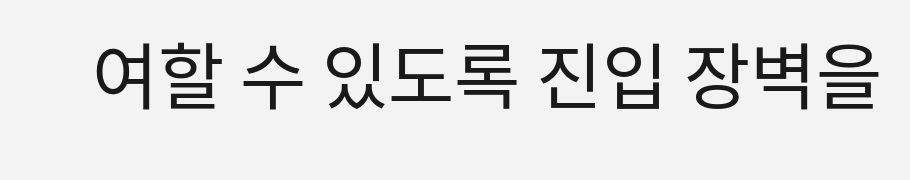여할 수 있도록 진입 장벽을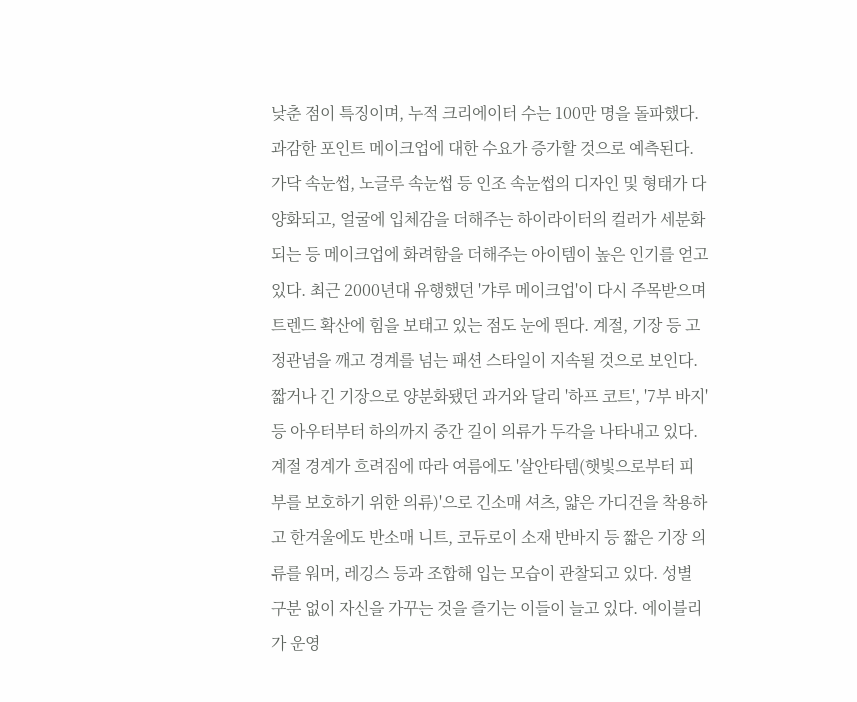낮춘 점이 특징이며, 누적 크리에이터 수는 100만 명을 돌파했다. 과감한 포인트 메이크업에 대한 수요가 증가할 것으로 예측된다. 가닥 속눈썹, 노글루 속눈썹 등 인조 속눈썹의 디자인 및 형태가 다양화되고, 얼굴에 입체감을 더해주는 하이라이터의 컬러가 세분화되는 등 메이크업에 화려함을 더해주는 아이템이 높은 인기를 얻고 있다. 최근 2000년대 유행했던 '갸루 메이크업'이 다시 주목받으며 트렌드 확산에 힘을 보태고 있는 점도 눈에 띈다. 계절, 기장 등 고정관념을 깨고 경계를 넘는 패션 스타일이 지속될 것으로 보인다. 짧거나 긴 기장으로 양분화됐던 과거와 달리 '하프 코트', '7부 바지' 등 아우터부터 하의까지 중간 길이 의류가 두각을 나타내고 있다. 계절 경계가 흐려짐에 따라 여름에도 '살안타템(햇빛으로부터 피부를 보호하기 위한 의류)'으로 긴소매 셔츠, 얇은 가디건을 착용하고 한겨울에도 반소매 니트, 코듀로이 소재 반바지 등 짧은 기장 의류를 워머, 레깅스 등과 조합해 입는 모습이 관찰되고 있다. 성별 구분 없이 자신을 가꾸는 것을 즐기는 이들이 늘고 있다. 에이블리가 운영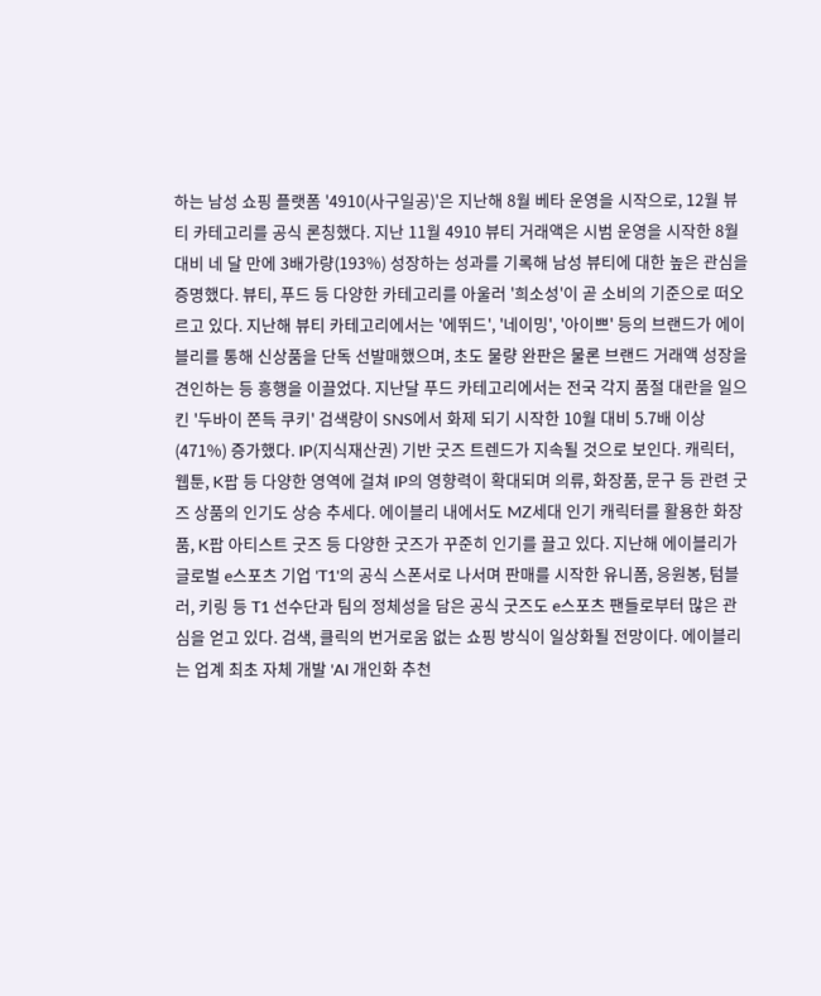하는 남성 쇼핑 플랫폼 '4910(사구일공)'은 지난해 8월 베타 운영을 시작으로, 12월 뷰티 카테고리를 공식 론칭했다. 지난 11월 4910 뷰티 거래액은 시범 운영을 시작한 8월 대비 네 달 만에 3배가량(193%) 성장하는 성과를 기록해 남성 뷰티에 대한 높은 관심을 증명했다. 뷰티, 푸드 등 다양한 카테고리를 아울러 '희소성'이 곧 소비의 기준으로 떠오르고 있다. 지난해 뷰티 카테고리에서는 '에뛰드', '네이밍', '아이쁘' 등의 브랜드가 에이블리를 통해 신상품을 단독 선발매했으며, 초도 물량 완판은 물론 브랜드 거래액 성장을 견인하는 등 흥행을 이끌었다. 지난달 푸드 카테고리에서는 전국 각지 품절 대란을 일으킨 '두바이 쫀득 쿠키' 검색량이 SNS에서 화제 되기 시작한 10월 대비 5.7배 이상(471%) 증가했다. IP(지식재산권) 기반 굿즈 트렌드가 지속될 것으로 보인다. 캐릭터, 웹툰, K팝 등 다양한 영역에 걸쳐 IP의 영향력이 확대되며 의류, 화장품, 문구 등 관련 굿즈 상품의 인기도 상승 추세다. 에이블리 내에서도 MZ세대 인기 캐릭터를 활용한 화장품, K팝 아티스트 굿즈 등 다양한 굿즈가 꾸준히 인기를 끌고 있다. 지난해 에이블리가 글로벌 e스포츠 기업 'T1'의 공식 스폰서로 나서며 판매를 시작한 유니폼, 응원봉, 텀블러, 키링 등 T1 선수단과 팀의 정체성을 담은 공식 굿즈도 e스포츠 팬들로부터 많은 관심을 얻고 있다. 검색, 클릭의 번거로움 없는 쇼핑 방식이 일상화될 전망이다. 에이블리는 업계 최초 자체 개발 'AI 개인화 추천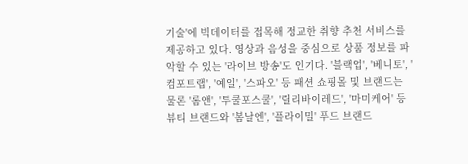기술'에 빅데이터를 접목해 정교한 취향 추천 서비스를 제공하고 있다. 영상과 음성을 중심으로 상품 정보를 파악할 수 있는 '라이브 방송'도 인기다. '블랙업', '베니토', '컴포트랩', '예일', '스파오' 등 패션 쇼핑몰 및 브랜드는 물론 '롬앤', '투쿨포스쿨', '릴리바이레드', '마미케어' 등 뷰티 브랜드와 '봄날엔', '플라이밀' 푸드 브랜드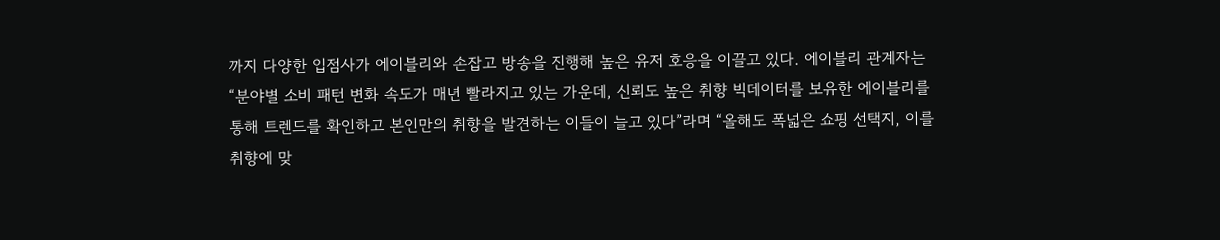까지 다양한 입점사가 에이블리와 손잡고 방송을 진행해 높은 유저 호응을 이끌고 있다. 에이블리 관계자는 “분야별 소비 패턴 변화 속도가 매년 빨라지고 있는 가운데, 신뢰도 높은 취향 빅데이터를 보유한 에이블리를 통해 트렌드를 확인하고 본인만의 취향을 발견하는 이들이 늘고 있다”라며 “올해도 폭넓은 쇼핑 선택지, 이를 취향에 맞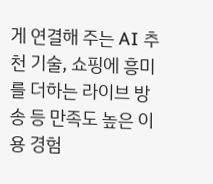게 연결해 주는 AI 추천 기술, 쇼핑에 흥미를 더하는 라이브 방송 등 만족도 높은 이용 경험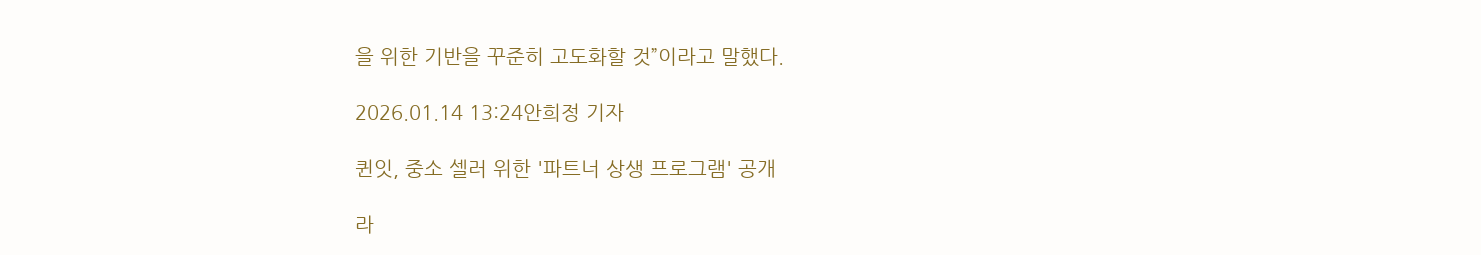을 위한 기반을 꾸준히 고도화할 것”이라고 말했다.

2026.01.14 13:24안희정 기자

퀸잇, 중소 셀러 위한 '파트너 상생 프로그램' 공개

라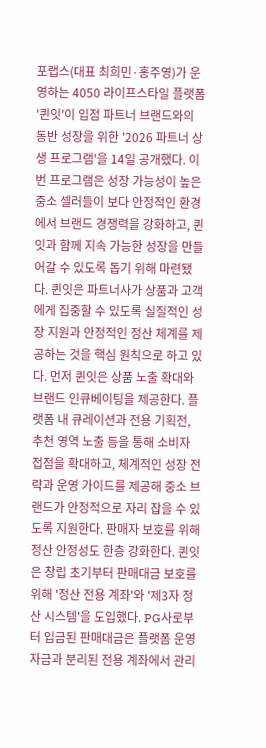포랩스(대표 최희민·홍주영)가 운영하는 4050 라이프스타일 플랫폼 '퀸잇'이 입점 파트너 브랜드와의 동반 성장을 위한 '2026 파트너 상생 프로그램'을 14일 공개했다. 이번 프로그램은 성장 가능성이 높은 중소 셀러들이 보다 안정적인 환경에서 브랜드 경쟁력을 강화하고, 퀸잇과 함께 지속 가능한 성장을 만들어갈 수 있도록 돕기 위해 마련됐다. 퀸잇은 파트너사가 상품과 고객에게 집중할 수 있도록 실질적인 성장 지원과 안정적인 정산 체계를 제공하는 것을 핵심 원칙으로 하고 있다. 먼저 퀸잇은 상품 노출 확대와 브랜드 인큐베이팅을 제공한다. 플랫폼 내 큐레이션과 전용 기획전, 추천 영역 노출 등을 통해 소비자 접점을 확대하고, 체계적인 성장 전략과 운영 가이드를 제공해 중소 브랜드가 안정적으로 자리 잡을 수 있도록 지원한다. 판매자 보호를 위해 정산 안정성도 한층 강화한다. 퀸잇은 창립 초기부터 판매대금 보호를 위해 '정산 전용 계좌'와 '제3자 정산 시스템'을 도입했다. PG사로부터 입금된 판매대금은 플랫폼 운영 자금과 분리된 전용 계좌에서 관리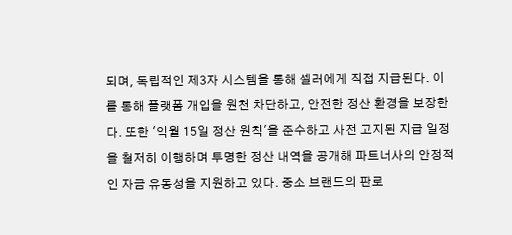되며, 독립적인 제3자 시스템을 통해 셀러에게 직접 지급된다. 이를 통해 플랫폼 개입을 원천 차단하고, 안전한 정산 환경을 보장한다. 또한 '익월 15일 정산 원칙'을 준수하고 사전 고지된 지급 일정을 철저히 이행하며 투명한 정산 내역을 공개해 파트너사의 안정적인 자금 유동성을 지원하고 있다. 중소 브랜드의 판로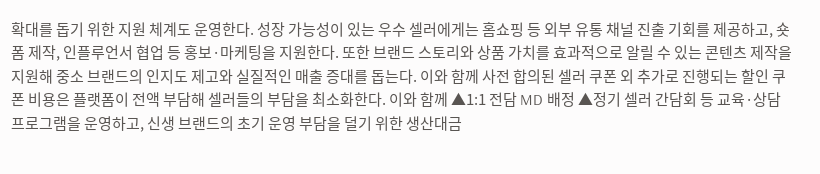확대를 돕기 위한 지원 체계도 운영한다. 성장 가능성이 있는 우수 셀러에게는 홈쇼핑 등 외부 유통 채널 진출 기회를 제공하고, 숏폼 제작, 인플루언서 협업 등 홍보·마케팅을 지원한다. 또한 브랜드 스토리와 상품 가치를 효과적으로 알릴 수 있는 콘텐츠 제작을 지원해 중소 브랜드의 인지도 제고와 실질적인 매출 증대를 돕는다. 이와 함께 사전 합의된 셀러 쿠폰 외 추가로 진행되는 할인 쿠폰 비용은 플랫폼이 전액 부담해 셀러들의 부담을 최소화한다. 이와 함께 ▲1:1 전담 MD 배정 ▲정기 셀러 간담회 등 교육·상담 프로그램을 운영하고, 신생 브랜드의 초기 운영 부담을 덜기 위한 생산대금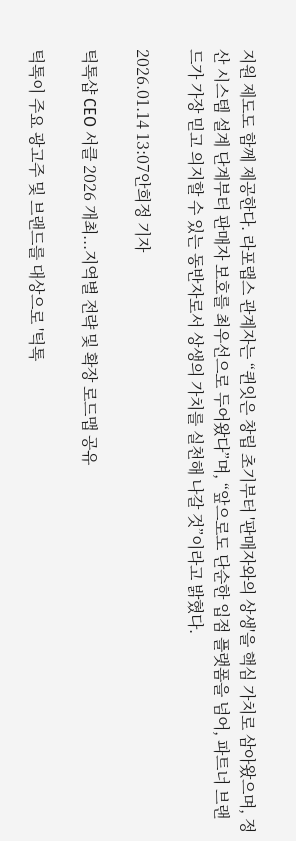지원 제도도 함께 제공한다. 라포랩스 관계자는 “퀸잇은 창립 초기부터 '판매자와의 상생'을 핵심 가치로 삼아왔으며, 정산 시스템 설계 단계부터 판매자 보호를 최우선으로 두어왔다”며, “앞으로도 단순한 입점 플랫폼을 넘어, 파트너 브랜드가 가장 믿고 의지할 수 있는 동반자로서 상생의 가치를 실천해 나갈 것”이라고 밝혔다.

2026.01.14 13:07안희정 기자

틱톡샵 CEO 서클 2026 개최...지역별 전략 및 확장 로드맵 공유

틱톡이 주요 광고주 및 브랜드를 대상으로 '틱톡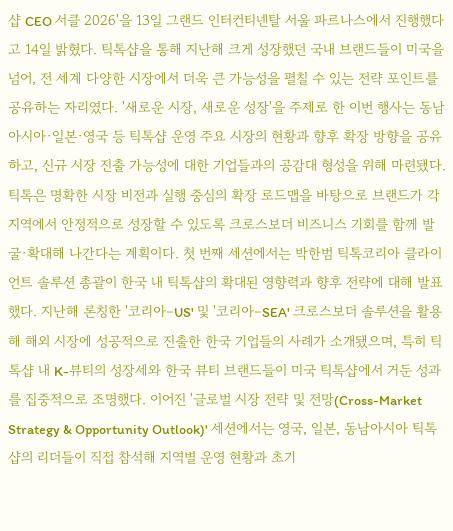샵 CEO 서클 2026'을 13일 그랜드 인터컨티넨탈 서울 파르나스에서 진행했다고 14일 밝혔다. 틱톡샵을 통해 지난해 크게 성장했던 국내 브랜드들이 미국을 넘어, 전 세계 다양한 시장에서 더욱 큰 가능성을 펼칠 수 있는 전략 포인트를 공유하는 자리였다. '새로운 시장, 새로운 성장'을 주제로 한 이번 행사는 동남아시아·일본·영국 등 틱톡샵 운영 주요 시장의 현황과 향후 확장 방향을 공유하고, 신규 시장 진출 가능성에 대한 기업들과의 공감대 형성을 위해 마련됐다. 틱톡은 명확한 시장 비전과 실행 중심의 확장 로드맵을 바탕으로 브랜드가 각 지역에서 안정적으로 성장할 수 있도록 크로스보더 비즈니스 기회를 함께 발굴·확대해 나간다는 계획이다. 첫 번째 세션에서는 박한범 틱톡코리아 클라이언트 솔루션 총괄이 한국 내 틱톡샵의 확대된 영향력과 향후 전략에 대해 발표했다. 지난해 론칭한 '코리아–US' 및 '코리아–SEA' 크로스보더 솔루션을 활용해 해외 시장에 성공적으로 진출한 한국 기업들의 사례가 소개됐으며, 특히 틱톡샵 내 K-뷰티의 성장세와 한국 뷰티 브랜드들이 미국 틱톡샵에서 거둔 성과를 집중적으로 조명했다. 이어진 '글로벌 시장 전략 및 전망(Cross-Market Strategy & Opportunity Outlook)' 세션에서는 영국, 일본, 동남아시아 틱톡샵의 리더들이 직접 참석해 지역별 운영 현황과 초기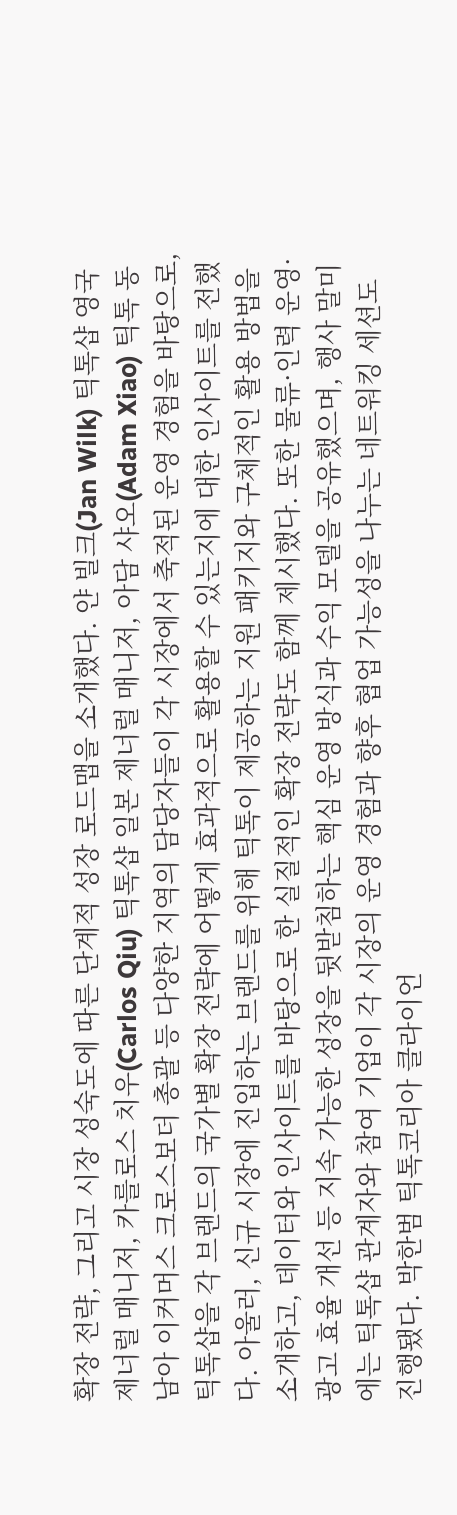확장 전략, 그리고 시장 성숙도에 따른 단계적 성장 로드맵을 소개했다. 얀 빌크(Jan Wilk) 틱톡샵 영국 제너럴 매니저, 카를로스 치우(Carlos Qiu) 틱톡샵 일본 제너럴 매니저, 아담 샤오(Adam Xiao) 틱톡 동남아 이커머스 크로스보더 총괄 등 다양한 지역의 담당자들이 각 시장에서 축적된 운영 경험을 바탕으로, 틱톡샵을 각 브랜드의 국가별 확장 전략에 어떻게 효과적으로 활용할 수 있는지에 대한 인사이트를 전했다. 아울러, 신규 시장에 진입하는 브랜드를 위해 틱톡이 제공하는 지원 패키지와 구체적인 활용 방법을 소개하고, 데이터와 인사이트를 바탕으로 한 실질적인 확장 전략도 함께 제시했다. 또한 물류·인력 운영·광고 효율 개선 등 지속 가능한 성장을 뒷받침하는 핵심 운영 방식과 수익 모델을 공유했으며, 행사 말미에는 틱톡샵 관계자와 참여 기업이 각 시장의 운영 경험과 향후 협업 가능성을 나누는 네트워킹 세션도 진행됐다. 박한범 틱톡코리아 클라이언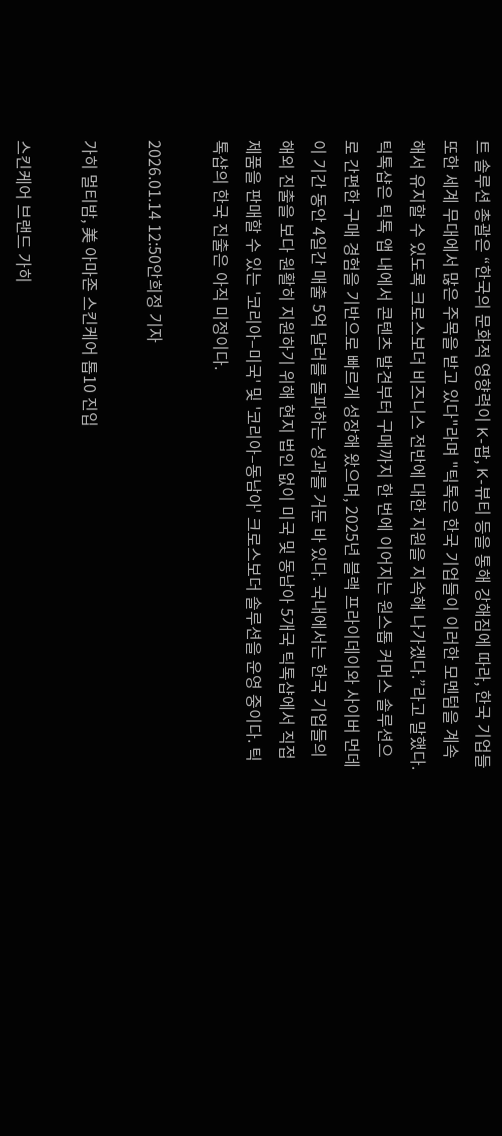트 솔루션 총괄은 “한국의 문화적 영향력이 K-팝, K-뷰티 등을 통해 강해짐에 따라, 한국 기업들 또한 세계 무대에서 많은 주목을 받고 있다"라며 "틱톡은 한국 기업들이 이러한 모멘텀을 계속해서 유지할 수 있도록 크로스보더 비즈니스 전반에 대한 지원을 지속해 나가겠다.”라고 말했다. 틱톡샵은 틱톡 앱 내에서 콘텐츠 발견부터 구매까지 한 번에 이어지는 원스톱 커머스 솔루션으로 간편한 구매 경험을 기반으로 빠르게 성장해 왔으며, 2025년 블랙 프라이데이와 사이버 먼데이 기간 동안 4일간 매출 5억 달러를 돌파하는 성과를 거둔 바 있다. 국내에서는 한국 기업들의 해외 진출을 보다 원활히 지원하기 위해 현지 법인 없이 미국 및 동남아 5개국 틱톡샵에서 직접 제품을 판매할 수 있는 '코리아–미국' 및 '코리아–동남아' 크로스보더 솔루션을 운영 중이다. 틱톡샵의 한국 진출은 아직 미정이다.

2026.01.14 12:50안희정 기자

가히 멀티밤, 美 아마존 스킨케어 톱10 진입

스킨케어 브랜드 가히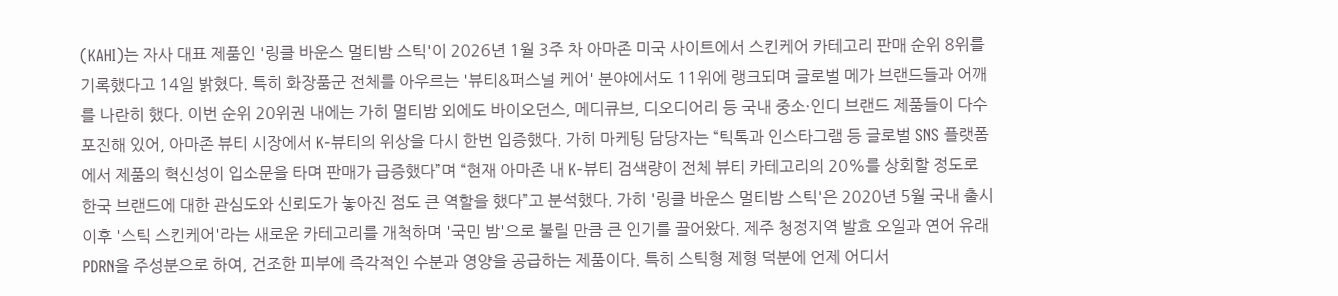(KAHI)는 자사 대표 제품인 '링클 바운스 멀티밤 스틱'이 2026년 1월 3주 차 아마존 미국 사이트에서 스킨케어 카테고리 판매 순위 8위를 기록했다고 14일 밝혔다. 특히 화장품군 전체를 아우르는 '뷰티&퍼스널 케어' 분야에서도 11위에 랭크되며 글로벌 메가 브랜드들과 어깨를 나란히 했다. 이번 순위 20위권 내에는 가히 멀티밤 외에도 바이오던스, 메디큐브, 디오디어리 등 국내 중소·인디 브랜드 제품들이 다수 포진해 있어, 아마존 뷰티 시장에서 K-뷰티의 위상을 다시 한번 입증했다. 가히 마케팅 담당자는 “틱톡과 인스타그램 등 글로벌 SNS 플랫폼에서 제품의 혁신성이 입소문을 타며 판매가 급증했다”며 “현재 아마존 내 K-뷰티 검색량이 전체 뷰티 카테고리의 20%를 상회할 정도로 한국 브랜드에 대한 관심도와 신뢰도가 놓아진 점도 큰 역할을 했다”고 분석했다. 가히 '링클 바운스 멀티밤 스틱'은 2020년 5월 국내 출시 이후 '스틱 스킨케어'라는 새로운 카테고리를 개척하며 '국민 밤'으로 불릴 만큼 큰 인기를 끌어왔다. 제주 청정지역 발효 오일과 연어 유래 PDRN을 주성분으로 하여, 건조한 피부에 즉각적인 수분과 영양을 공급하는 제품이다. 특히 스틱형 제형 덕분에 언제 어디서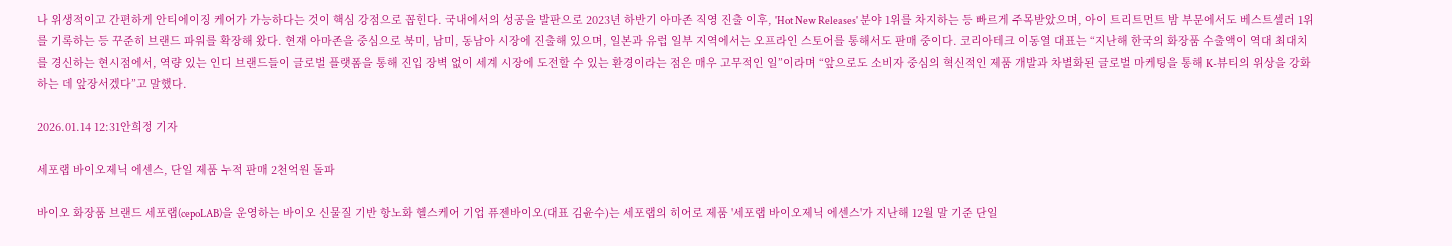나 위생적이고 간편하게 안티에이징 케어가 가능하다는 것이 핵심 강점으로 꼽힌다. 국내에서의 성공을 발판으로 2023년 하반기 아마존 직영 진출 이후, 'Hot New Releases' 분야 1위를 차지하는 등 빠르게 주목받았으며, 아이 트리트먼트 밤 부문에서도 베스트셀러 1위를 기록하는 등 꾸준히 브랜드 파워를 확장해 왔다. 현재 아마존을 중심으로 북미, 남미, 동남아 시장에 진출해 있으며, 일본과 유럽 일부 지역에서는 오프라인 스토어를 통해서도 판매 중이다. 코리아테크 이동열 대표는 “지난해 한국의 화장품 수출액이 역대 최대치를 경신하는 현시점에서, 역량 있는 인디 브랜드들이 글로벌 플랫폼을 통해 진입 장벽 없이 세계 시장에 도전할 수 있는 환경이라는 점은 매우 고무적인 일”이라며 “앞으로도 소비자 중심의 혁신적인 제품 개발과 차별화된 글로벌 마케팅을 통해 K-뷰티의 위상을 강화하는 데 앞장서겠다”고 말했다.

2026.01.14 12:31안희정 기자

세포랩 바이오제닉 에센스, 단일 제품 누적 판매 2천억원 돌파

바이오 화장품 브랜드 세포랩(cepoLAB)을 운영하는 바이오 신물질 기반 항노화 헬스케어 기업 퓨젠바이오(대표 김윤수)는 세포랩의 히어로 제품 '세포랩 바이오제닉 에센스'가 지난해 12월 말 기준 단일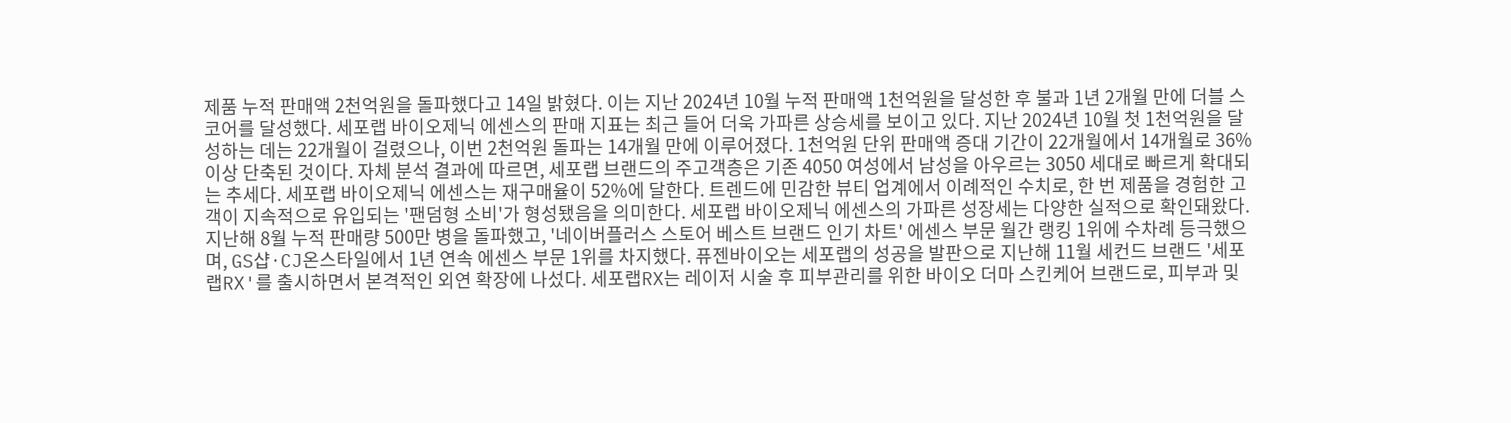제품 누적 판매액 2천억원을 돌파했다고 14일 밝혔다. 이는 지난 2024년 10월 누적 판매액 1천억원을 달성한 후 불과 1년 2개월 만에 더블 스코어를 달성했다. 세포랩 바이오제닉 에센스의 판매 지표는 최근 들어 더욱 가파른 상승세를 보이고 있다. 지난 2024년 10월 첫 1천억원을 달성하는 데는 22개월이 걸렸으나, 이번 2천억원 돌파는 14개월 만에 이루어졌다. 1천억원 단위 판매액 증대 기간이 22개월에서 14개월로 36% 이상 단축된 것이다. 자체 분석 결과에 따르면, 세포랩 브랜드의 주고객층은 기존 4050 여성에서 남성을 아우르는 3050 세대로 빠르게 확대되는 추세다. 세포랩 바이오제닉 에센스는 재구매율이 52%에 달한다. 트렌드에 민감한 뷰티 업계에서 이례적인 수치로, 한 번 제품을 경험한 고객이 지속적으로 유입되는 '팬덤형 소비'가 형성됐음을 의미한다. 세포랩 바이오제닉 에센스의 가파른 성장세는 다양한 실적으로 확인돼왔다. 지난해 8월 누적 판매량 500만 병을 돌파했고, '네이버플러스 스토어 베스트 브랜드 인기 차트' 에센스 부문 월간 랭킹 1위에 수차례 등극했으며, GS샵·CJ온스타일에서 1년 연속 에센스 부문 1위를 차지했다. 퓨젠바이오는 세포랩의 성공을 발판으로 지난해 11월 세컨드 브랜드 '세포랩RX'를 출시하면서 본격적인 외연 확장에 나섰다. 세포랩RX는 레이저 시술 후 피부관리를 위한 바이오 더마 스킨케어 브랜드로, 피부과 및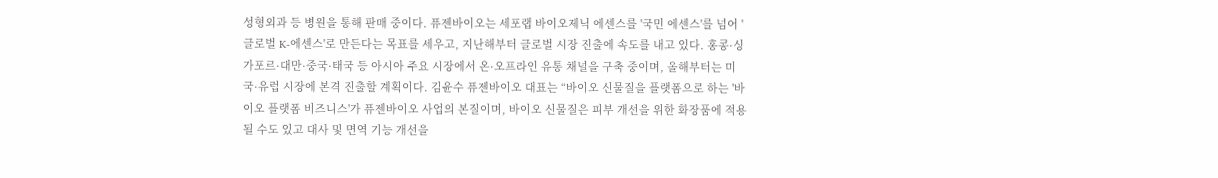성형외과 등 병원을 통해 판매 중이다. 퓨젠바이오는 세포랩 바이오제닉 에센스를 '국민 에센스'를 넘어 '글로벌 K-에센스'로 만든다는 목표를 세우고, 지난해부터 글로벌 시장 진출에 속도를 내고 있다. 홍콩·싱가포르·대만·중국·태국 등 아시아 주요 시장에서 온·오프라인 유통 채널을 구축 중이며, 올해부터는 미국·유럽 시장에 본격 진출할 계획이다. 김윤수 퓨젠바이오 대표는 “바이오 신물질을 플랫폼으로 하는 '바이오 플랫폼 비즈니스'가 퓨젠바이오 사업의 본질이며, 바이오 신물질은 피부 개선을 위한 화장품에 적용될 수도 있고 대사 및 면역 기능 개선을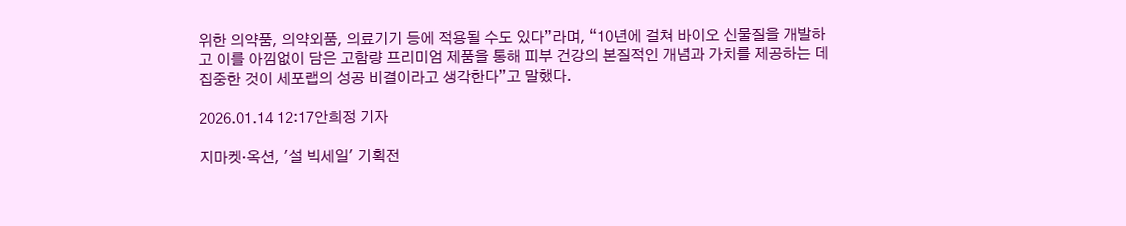위한 의약품, 의약외품, 의료기기 등에 적용될 수도 있다”라며, “10년에 걸쳐 바이오 신물질을 개발하고 이를 아낌없이 담은 고함량 프리미엄 제품을 통해 피부 건강의 본질적인 개념과 가치를 제공하는 데 집중한 것이 세포랩의 성공 비결이라고 생각한다”고 말했다.

2026.01.14 12:17안희정 기자

지마켓·옥션, '설 빅세일' 기획전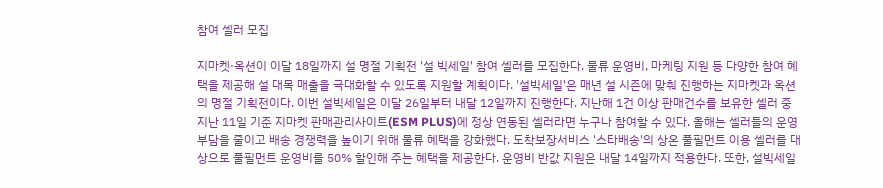참여 셀러 모집

지마켓·옥션이 이달 18일까지 설 명절 기획전 '설 빅세일' 참여 셀러를 모집한다. 물류 운영비, 마케팅 지원 등 다양한 참여 혜택을 제공해 설 대목 매출을 극대화할 수 있도록 지원할 계획이다. '설빅세일'은 매년 설 시즌에 맞춰 진행하는 지마켓과 옥션의 명절 기획전이다. 이번 설빅세일은 이달 26일부터 내달 12일까지 진행한다. 지난해 1건 이상 판매건수를 보유한 셀러 중 지난 11일 기준 지마켓 판매관리사이트(ESM PLUS)에 정상 연동된 셀러라면 누구나 참여할 수 있다. 올해는 셀러들의 운영 부담을 줄이고 배송 경쟁력을 높이기 위해 물류 혜택을 강화했다. 도착보장서비스 '스타배송'의 상온 풀필먼트 이용 셀러를 대상으로 풀필먼트 운영비를 50% 할인해 주는 혜택을 제공한다. 운영비 반값 지원은 내달 14일까지 적용한다. 또한, 설빅세일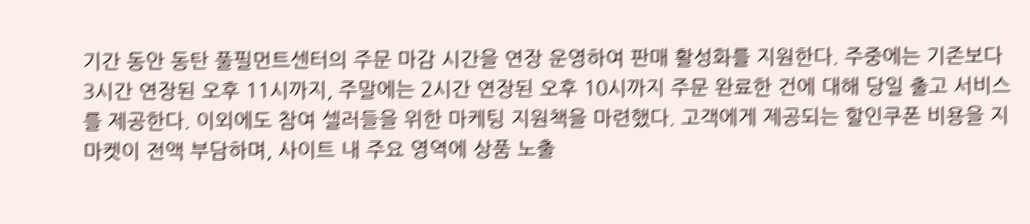기간 동안 동탄 풀필먼트센터의 주문 마감 시간을 연장 운영하여 판매 활성화를 지원한다. 주중에는 기존보다 3시간 연장된 오후 11시까지, 주말에는 2시간 연장된 오후 10시까지 주문 완료한 건에 대해 당일 출고 서비스를 제공한다. 이외에도 참여 셀러들을 위한 마케팅 지원책을 마련했다. 고객에게 제공되는 할인쿠폰 비용을 지마켓이 전액 부담하며, 사이트 내 주요 영역에 상품 노출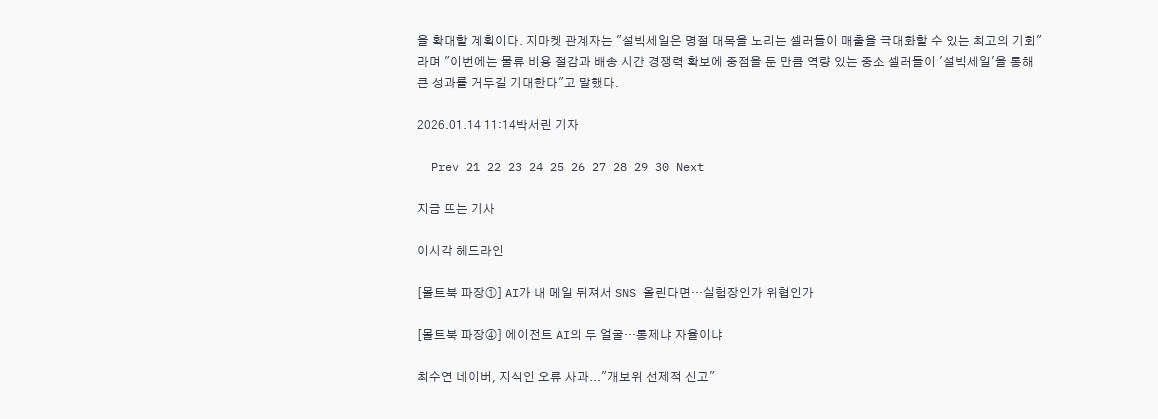을 확대할 계획이다. 지마켓 관계자는 "설빅세일은 명절 대목을 노리는 셀러들이 매출을 극대화할 수 있는 최고의 기회"라며 "이번에는 물류 비용 절감과 배송 시간 경쟁력 확보에 중점을 둔 만큼 역량 있는 중소 셀러들이 '설빅세일'을 통해 큰 성과를 거두길 기대한다"고 말했다.

2026.01.14 11:14박서린 기자

  Prev 21 22 23 24 25 26 27 28 29 30 Next

지금 뜨는 기사

이시각 헤드라인

[몰트북 파장①] AI가 내 메일 뒤져서 SNS 올린다면…실험장인가 위협인가

[몰트북 파장④] 에이전트 AI의 두 얼굴…통제냐 자율이냐

최수연 네이버, 지식인 오류 사과..."개보위 선제적 신고"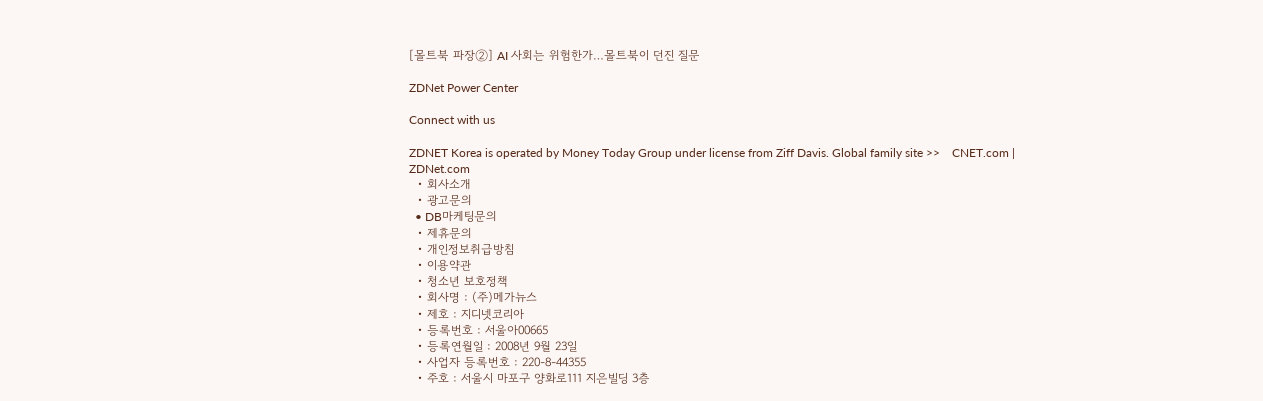[몰트북 파장②] AI 사회는 위험한가…몰트북이 던진 질문

ZDNet Power Center

Connect with us

ZDNET Korea is operated by Money Today Group under license from Ziff Davis. Global family site >>    CNET.com | ZDNet.com
  • 회사소개
  • 광고문의
  • DB마케팅문의
  • 제휴문의
  • 개인정보취급방침
  • 이용약관
  • 청소년 보호정책
  • 회사명 : (주)메가뉴스
  • 제호 : 지디넷코리아
  • 등록번호 : 서울아00665
  • 등록연월일 : 2008년 9월 23일
  • 사업자 등록번호 : 220-8-44355
  • 주호 : 서울시 마포구 양화로111 지은빌딩 3층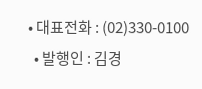• 대표전화 : (02)330-0100
  • 발행인 : 김경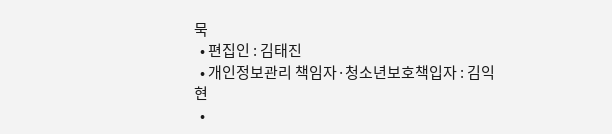묵
  • 편집인 : 김태진
  • 개인정보관리 책임자·청소년보호책입자 : 김익현
  •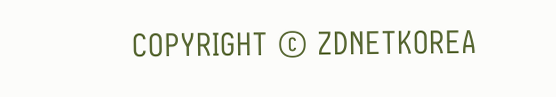COPYRIGHT © ZDNETKOREA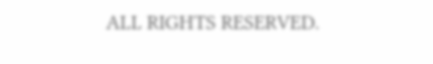ALL RIGHTS RESERVED.